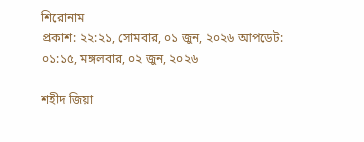শিরোনাম
প্রকাশ: ২২:২১, সোমবার, ০১ জুন, ২০২৬ আপডেট: ০১:১৫, মঙ্গলবার, ০২ জুন, ২০২৬

শহীদ জিয়া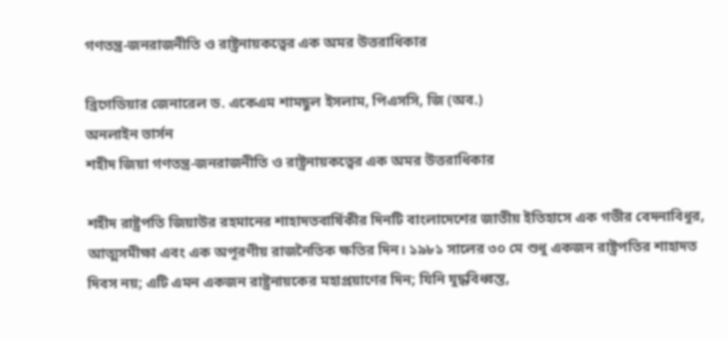গণতন্ত্র-জনরাজনীতি ও রাষ্ট্রনায়কত্বের এক অমর উত্তরাধিকার

ব্রিগেডিয়ার জেনারেল ড. একেএম শামছুল ইসলাম, পিএসসি, জি (অব.)
অনলাইন ভার্সন
শহীদ জিয়া গণতন্ত্র-জনরাজনীতি ও রাষ্ট্রনায়কত্বের এক অমর উত্তরাধিকার

শহীদ রাষ্ট্রপতি জিয়াউর রহমানের শাহাদতবার্ষিকীর দিনটি বাংলাদেশের জাতীয় ইতিহাসে এক গভীর বেদনাবিধুর, আত্মসমীক্ষা এবং এক অপূরণীয় রাজনৈতিক ক্ষতির দিন। ১৯৮১ সালের ৩০ মে শুধু একজন রাষ্ট্রপতির শাহাদত দিবস নয়; এটি এমন একজন রাষ্ট্রনায়কের মহাপ্রয়াণের দিন; যিনি যুদ্ধবিধ্বস্ত,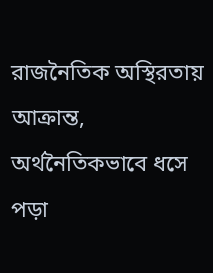রাজনৈতিক অস্থিরতায় আক্রান্ত, অর্থনৈতিকভাবে ধসে পড়া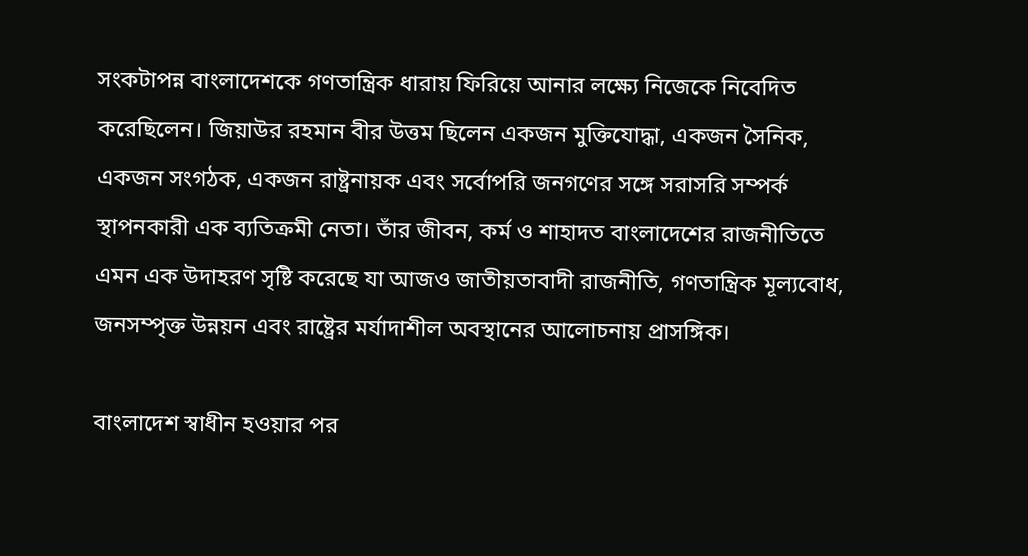সংকটাপন্ন বাংলাদেশকে গণতান্ত্রিক ধারায় ফিরিয়ে আনার লক্ষ্যে নিজেকে নিবেদিত করেছিলেন। জিয়াউর রহমান বীর উত্তম ছিলেন একজন মুক্তিযোদ্ধা, একজন সৈনিক, একজন সংগঠক, একজন রাষ্ট্রনায়ক এবং সর্বোপরি জনগণের সঙ্গে সরাসরি সম্পর্ক স্থাপনকারী এক ব্যতিক্রমী নেতা। তাঁর জীবন, কর্ম ও শাহাদত বাংলাদেশের রাজনীতিতে এমন এক উদাহরণ সৃষ্টি করেছে যা আজও জাতীয়তাবাদী রাজনীতি, গণতান্ত্রিক মূল্যবোধ, জনসম্পৃক্ত উন্নয়ন এবং রাষ্ট্রের মর্যাদাশীল অবস্থানের আলোচনায় প্রাসঙ্গিক।

বাংলাদেশ স্বাধীন হওয়ার পর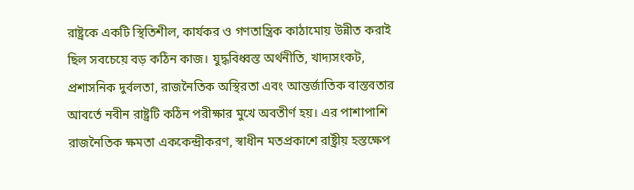রাষ্ট্রকে একটি স্থিতিশীল, কার্যকর ও গণতান্ত্রিক কাঠামোয় উন্নীত করাই ছিল সবচেয়ে বড় কঠিন কাজ। যুদ্ধবিধ্বস্ত অর্থনীতি, খাদ্যসংকট, প্রশাসনিক দুর্বলতা, রাজনৈতিক অস্থিরতা এবং আন্তর্জাতিক বাস্তবতার আবর্তে নবীন রাষ্ট্রটি কঠিন পরীক্ষার মুখে অবতীর্ণ হয়। এর পাশাপাশি রাজনৈতিক ক্ষমতা এককেন্দ্রীকরণ, স্বাধীন মতপ্রকাশে রাষ্ট্রীয় হস্তক্ষেপ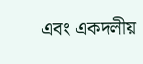এবং একদলীয়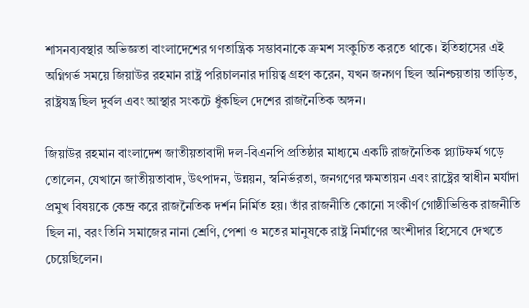শাসনব্যবস্থার অভিজ্ঞতা বাংলাদেশের গণতান্ত্রিক সম্ভাবনাকে ক্রমশ সংকুচিত করতে থাকে। ইতিহাসের এই অগ্নিগর্ভ সময়ে জিয়াউর রহমান রাষ্ট্র পরিচালনার দায়িত্ব গ্রহণ করেন, যখন জনগণ ছিল অনিশ্চয়তায় তাড়িত, রাষ্ট্রযন্ত্র ছিল দুর্বল এবং আস্থার সংকটে ধুঁকছিল দেশের রাজনৈতিক অঙ্গন।

জিয়াউর রহমান বাংলাদেশ জাতীয়তাবাদী দল-বিএনপি প্রতিষ্ঠার মাধ্যমে একটি রাজনৈতিক প্ল্যাটফর্ম গড়ে তোলেন, যেখানে জাতীয়তাবাদ, উৎপাদন, উন্নয়ন, স্বনির্ভরতা, জনগণের ক্ষমতায়ন এবং রাষ্ট্রের স্বাধীন মর্যাদা প্রমুখ বিষয়কে কেন্দ্র করে রাজনৈতিক দর্শন নির্মিত হয়। তাঁর রাজনীতি কোনো সংকীর্ণ গোষ্ঠীভিত্তিক রাজনীতি ছিল না, বরং তিনি সমাজের নানা শ্রেণি, পেশা ও মতের মানুষকে রাষ্ট্র নির্মাণের অংশীদার হিসেবে দেখতে চেয়েছিলেন।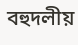বহুদলীয়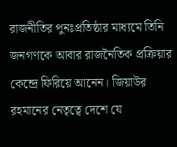রাজনীতির পুনঃপ্রতিষ্ঠার মাধ্যমে তিনি জনগণকে আবার রাজনৈতিক প্রক্রিয়ার কেন্দ্রে ফিরিয়ে আনেন। জিয়াউর রহমানের নেতৃত্বে দেশে যে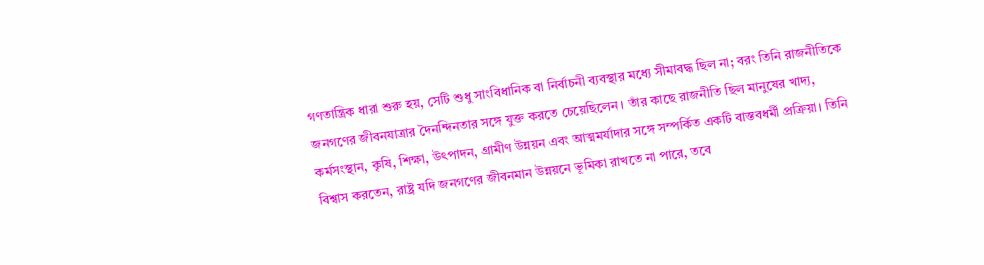গণতান্ত্রিক ধারা শুরু হয়, সেটি শুধু সাংবিধানিক বা নির্বাচনী ব্যবস্থার মধ্যে সীমাবদ্ধ ছিল না; বরং তিনি রাজনীতিকে জনগণের জীবনযাত্রার দৈনন্দিনতার সঙ্গে যুক্ত করতে চেয়েছিলেন। তাঁর কাছে রাজনীতি ছিল মানুষের খাদ্য, কর্মসংস্থান, কৃষি, শিক্ষা, উৎপাদন, গ্রামীণ উন্নয়ন এবং আত্মমর্যাদার সঙ্গে সম্পর্কিত একটি বাস্তবধর্মী প্রক্রিয়া। তিনি বিশ্বাস করতেন, রাষ্ট্র যদি জনগণের জীবনমান উন্নয়নে ভূমিকা রাখতে না পারে, তবে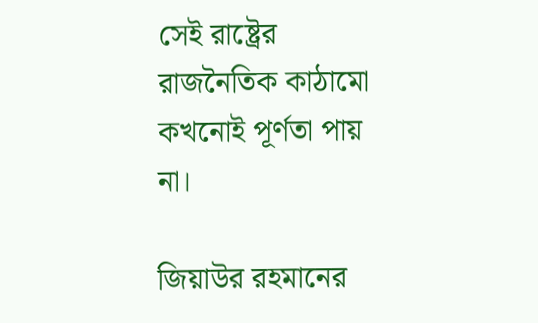সেই রাষ্ট্রের রাজনৈতিক কাঠামো কখনোই পূর্ণতা পায় না।

জিয়াউর রহমানের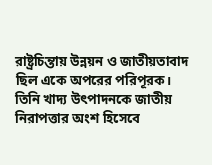রাষ্ট্রচিন্তায় উন্নয়ন ও জাতীয়তাবাদ ছিল একে অপরের পরিপূরক। তিনি খাদ্য উৎপাদনকে জাতীয় নিরাপত্তার অংশ হিসেবে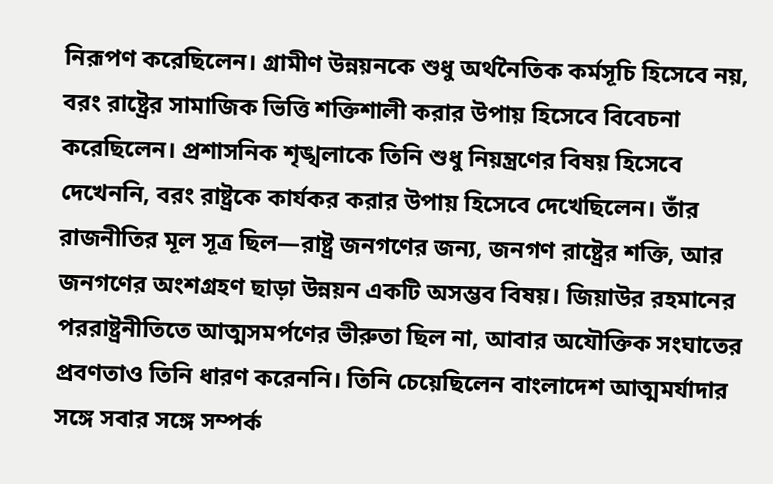নিরূপণ করেছিলেন। গ্রামীণ উন্নয়নকে শুধু অর্থনৈতিক কর্মসূচি হিসেবে নয়, বরং রাষ্ট্রের সামাজিক ভিত্তি শক্তিশালী করার উপায় হিসেবে বিবেচনা করেছিলেন। প্রশাসনিক শৃঙ্খলাকে তিনি শুধু নিয়ন্ত্রণের বিষয় হিসেবে দেখেননি, বরং রাষ্ট্রকে কার্যকর করার উপায় হিসেবে দেখেছিলেন। তাঁর রাজনীতির মূল সূত্র ছিল—রাষ্ট্র জনগণের জন্য, জনগণ রাষ্ট্রের শক্তি, আর জনগণের অংশগ্রহণ ছাড়া উন্নয়ন একটি অসম্ভব বিষয়। জিয়াউর রহমানের পররাষ্ট্রনীতিতে আত্মসমর্পণের ভীরুতা ছিল না, আবার অযৌক্তিক সংঘাতের প্রবণতাও তিনি ধারণ করেননি। তিনি চেয়েছিলেন বাংলাদেশ আত্মমর্যাদার সঙ্গে সবার সঙ্গে সম্পর্ক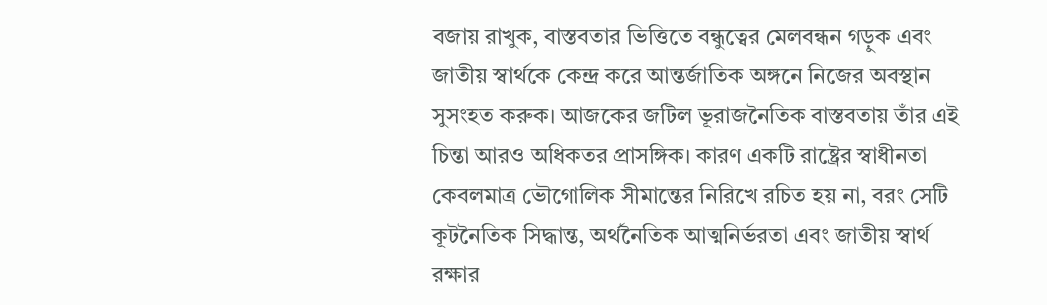বজায় রাখুক, বাস্তবতার ভিত্তিতে বন্ধুত্বের মেলবন্ধন গড়ুক এবং জাতীয় স্বার্থকে কেন্দ্র করে আন্তর্জাতিক অঙ্গনে নিজের অবস্থান সুসংহত করুক। আজকের জটিল ভূরাজনৈতিক বাস্তবতায় তাঁর এই চিন্তা আরও অধিকতর প্রাসঙ্গিক। কারণ একটি রাষ্ট্রের স্বাধীনতা কেবলমাত্র ভৌগোলিক সীমান্তের নিরিখে রচিত হয় না, বরং সেটি কূটনৈতিক সিদ্ধান্ত, অর্থনৈতিক আত্মনির্ভরতা এবং জাতীয় স্বার্থ রক্ষার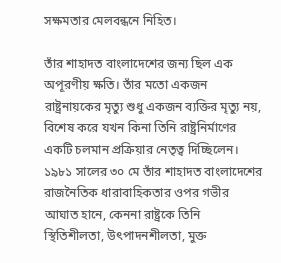সক্ষমতার মেলবন্ধনে নিহিত।

তাঁর শাহাদত বাংলাদেশের জন্য ছিল এক অপূরণীয় ক্ষতি। তাঁর মতো একজন রাষ্ট্রনায়কের মৃত্যু শুধু একজন ব্যক্তির মৃত্যু নয়, বিশেষ করে যখন কিনা তিনি রাষ্ট্রনির্মাণের একটি চলমান প্রক্রিয়ার নেতৃত্ব দিচ্ছিলেন। ১৯৮১ সালের ৩০ মে তাঁর শাহাদত বাংলাদেশের রাজনৈতিক ধারাবাহিকতার ওপর গভীর আঘাত হানে, কেননা রাষ্ট্রকে তিনি স্থিতিশীলতা, উৎপাদনশীলতা, মুক্ত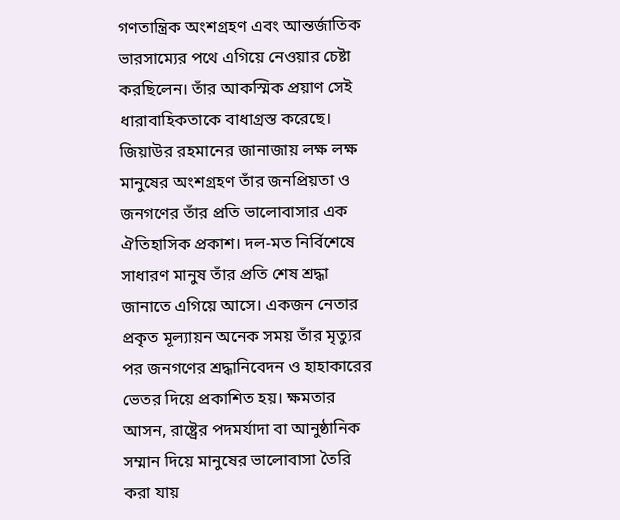গণতান্ত্রিক অংশগ্রহণ এবং আন্তর্জাতিক ভারসাম্যের পথে এগিয়ে নেওয়ার চেষ্টা করছিলেন। তাঁর আকস্মিক প্রয়াণ সেই ধারাবাহিকতাকে বাধাগ্রস্ত করেছে। জিয়াউর রহমানের জানাজায় লক্ষ লক্ষ মানুষের অংশগ্রহণ তাঁর জনপ্রিয়তা ও জনগণের তাঁর প্রতি ভালোবাসার এক ঐতিহাসিক প্রকাশ। দল-মত নির্বিশেষে সাধারণ মানুষ তাঁর প্রতি শেষ শ্রদ্ধা জানাতে এগিয়ে আসে। একজন নেতার প্রকৃত মূল্যায়ন অনেক সময় তাঁর মৃত্যুর পর জনগণের শ্রদ্ধানিবেদন ও হাহাকারের ভেতর দিয়ে প্রকাশিত হয়। ক্ষমতার আসন, রাষ্ট্রের পদমর্যাদা বা আনুষ্ঠানিক সম্মান দিয়ে মানুষের ভালোবাসা তৈরি করা যায়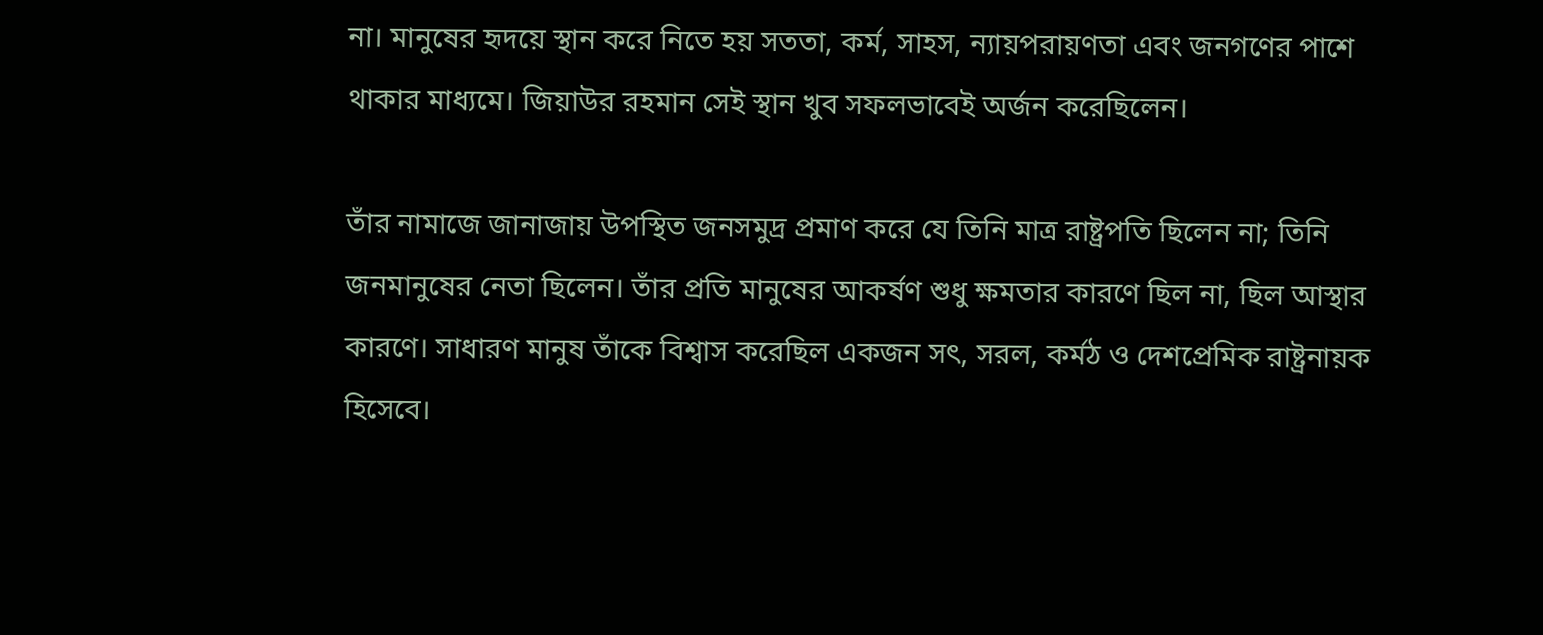না। মানুষের হৃদয়ে স্থান করে নিতে হয় সততা, কর্ম, সাহস, ন্যায়পরায়ণতা এবং জনগণের পাশে থাকার মাধ্যমে। জিয়াউর রহমান সেই স্থান খুব সফলভাবেই অর্জন করেছিলেন।

তাঁর নামাজে জানাজায় উপস্থিত জনসমুদ্র প্রমাণ করে যে তিনি মাত্র রাষ্ট্রপতি ছিলেন না; তিনি জনমানুষের নেতা ছিলেন। তাঁর প্রতি মানুষের আকর্ষণ শুধু ক্ষমতার কারণে ছিল না, ছিল আস্থার কারণে। সাধারণ মানুষ তাঁকে বিশ্বাস করেছিল একজন সৎ, সরল, কর্মঠ ও দেশপ্রেমিক রাষ্ট্রনায়ক হিসেবে।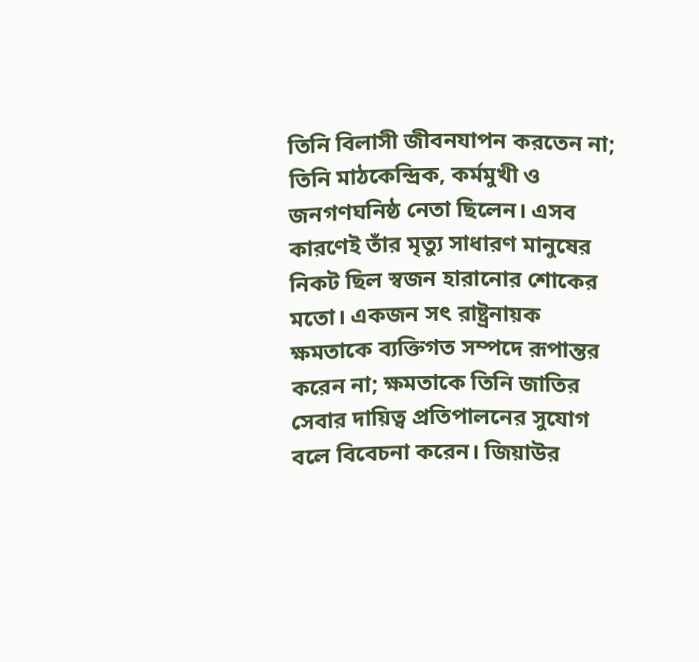তিনি বিলাসী জীবনযাপন করতেন না; তিনি মাঠকেন্দ্রিক, কর্মমুখী ও জনগণঘনিষ্ঠ নেতা ছিলেন। এসব কারণেই তাঁর মৃত্যু সাধারণ মানুষের নিকট ছিল স্বজন হারানোর শোকের মতো। একজন সৎ রাষ্ট্রনায়ক ক্ষমতাকে ব্যক্তিগত সম্পদে রূপান্তর করেন না; ক্ষমতাকে তিনি জাতির সেবার দায়িত্ব প্রতিপালনের সুযোগ বলে বিবেচনা করেন। জিয়াউর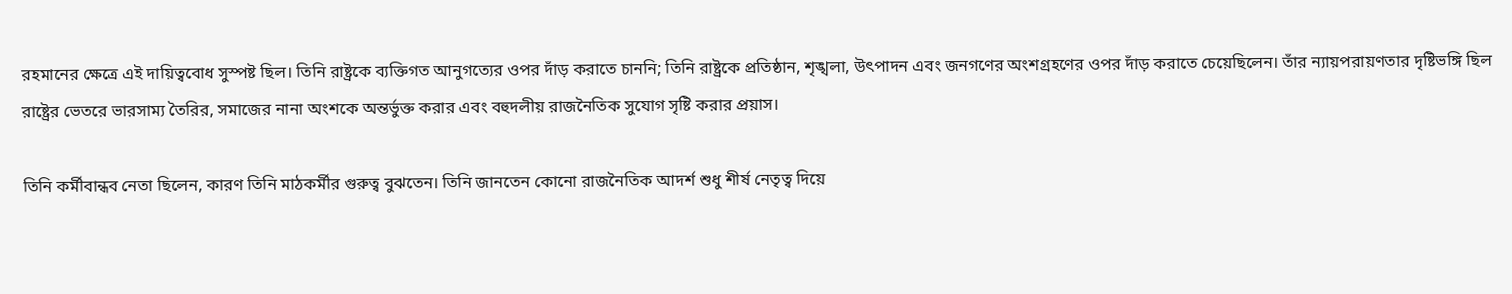রহমানের ক্ষেত্রে এই দায়িত্ববোধ সুস্পষ্ট ছিল। তিনি রাষ্ট্রকে ব্যক্তিগত আনুগত্যের ওপর দাঁড় করাতে চাননি; তিনি রাষ্ট্রকে প্রতিষ্ঠান, শৃঙ্খলা, উৎপাদন এবং জনগণের অংশগ্রহণের ওপর দাঁড় করাতে চেয়েছিলেন। তাঁর ন্যায়পরায়ণতার দৃষ্টিভঙ্গি ছিল রাষ্ট্রের ভেতরে ভারসাম্য তৈরির, সমাজের নানা অংশকে অন্তর্ভুক্ত করার এবং বহুদলীয় রাজনৈতিক সুযোগ সৃষ্টি করার প্রয়াস।

তিনি কর্মীবান্ধব নেতা ছিলেন, কারণ তিনি মাঠকর্মীর গুরুত্ব বুঝতেন। তিনি জানতেন কোনো রাজনৈতিক আদর্শ শুধু শীর্ষ নেতৃত্ব দিয়ে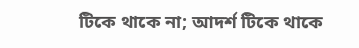টিকে থাকে না; আদর্শ টিকে থাকে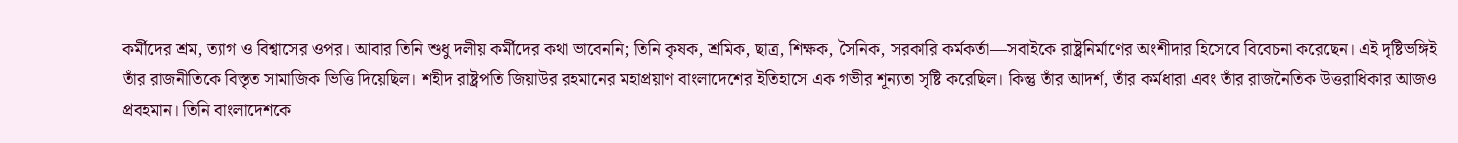কর্মীদের শ্রম, ত্যাগ ও বিশ্বাসের ওপর। আবার তিনি শুধু দলীয় কর্মীদের কথা ভাবেননি; তিনি কৃষক, শ্রমিক, ছাত্র, শিক্ষক, সৈনিক, সরকারি কর্মকর্তা—সবাইকে রাষ্ট্রনির্মাণের অংশীদার হিসেবে বিবেচনা করেছেন। এই দৃষ্টিভঙ্গিই তাঁর রাজনীতিকে বিস্তৃত সামাজিক ভিত্তি দিয়েছিল। শহীদ রাষ্ট্রপতি জিয়াউর রহমানের মহাপ্রয়াণ বাংলাদেশের ইতিহাসে এক গভীর শূন্যতা সৃষ্টি করেছিল। কিন্তু তাঁর আদর্শ, তাঁর কর্মধারা এবং তাঁর রাজনৈতিক উত্তরাধিকার আজও প্রবহমান। তিনি বাংলাদেশকে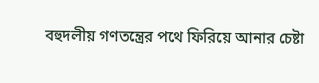বহুদলীয় গণতন্ত্রের পথে ফিরিয়ে আনার চেষ্টা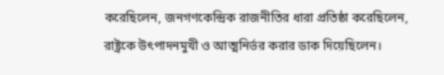করেছিলেন, জনগণকেন্দ্রিক রাজনীতির ধারা প্রতিষ্ঠা করেছিলেন, রাষ্ট্রকে উৎপাদনমুখী ও আত্মনির্ভর করার ডাক দিয়েছিলেন।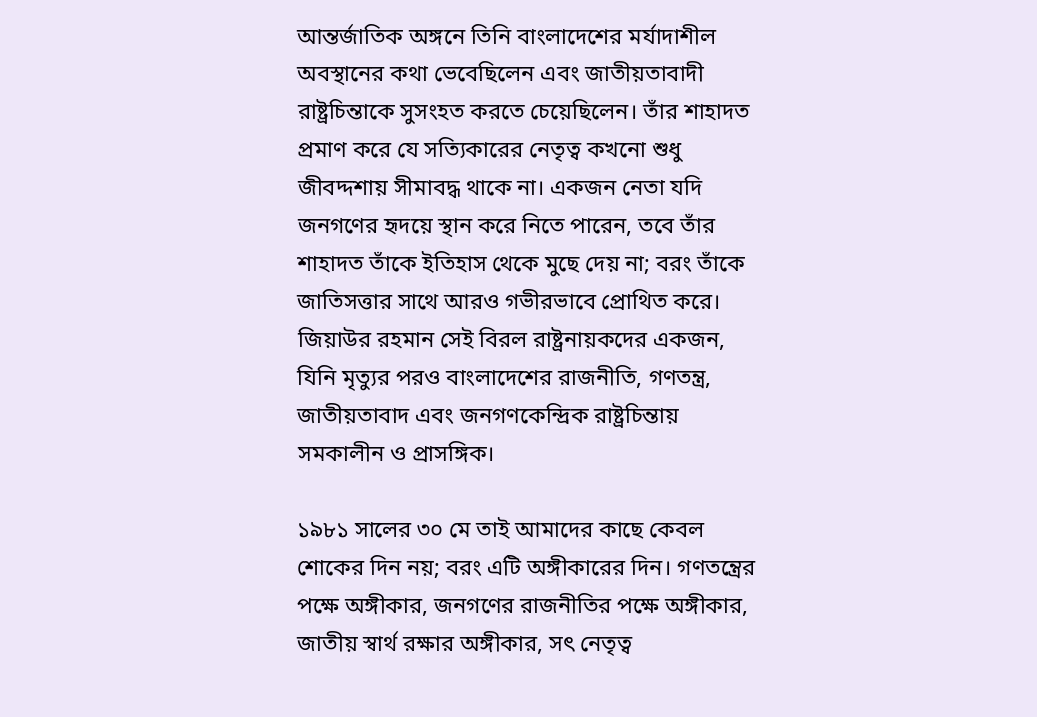আন্তর্জাতিক অঙ্গনে তিনি বাংলাদেশের মর্যাদাশীল অবস্থানের কথা ভেবেছিলেন এবং জাতীয়তাবাদী রাষ্ট্রচিন্তাকে সুসংহত করতে চেয়েছিলেন। তাঁর শাহাদত প্রমাণ করে যে সত্যিকারের নেতৃত্ব কখনো শুধু জীবদ্দশায় সীমাবদ্ধ থাকে না। একজন নেতা যদি জনগণের হৃদয়ে স্থান করে নিতে পারেন, তবে তাঁর শাহাদত তাঁকে ইতিহাস থেকে মুছে দেয় না; বরং তাঁকে জাতিসত্তার সাথে আরও গভীরভাবে প্রোথিত করে। জিয়াউর রহমান সেই বিরল রাষ্ট্রনায়কদের একজন, যিনি মৃত্যুর পরও বাংলাদেশের রাজনীতি, গণতন্ত্র, জাতীয়তাবাদ এবং জনগণকেন্দ্রিক রাষ্ট্রচিন্তায় সমকালীন ও প্রাসঙ্গিক।

১৯৮১ সালের ৩০ মে তাই আমাদের কাছে কেবল শোকের দিন নয়; বরং এটি অঙ্গীকারের দিন। গণতন্ত্রের পক্ষে অঙ্গীকার, জনগণের রাজনীতির পক্ষে অঙ্গীকার, জাতীয় স্বার্থ রক্ষার অঙ্গীকার, সৎ নেতৃত্ব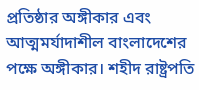প্রতিষ্ঠার অঙ্গীকার এবং আত্মমর্যাদাশীল বাংলাদেশের পক্ষে অঙ্গীকার। শহীদ রাষ্ট্রপতি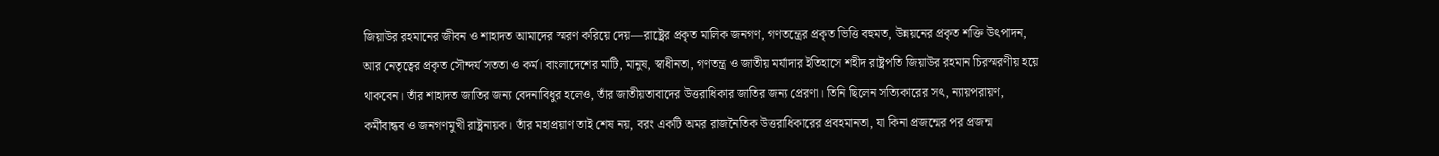জিয়াউর রহমানের জীবন ও শাহাদত আমাদের স্মরণ করিয়ে দেয়—রাষ্ট্রের প্রকৃত মালিক জনগণ, গণতন্ত্রের প্রকৃত ভিত্তি বহুমত, উন্নয়নের প্রকৃত শক্তি উৎপাদন, আর নেতৃত্বের প্রকৃত সৌন্দর্য সততা ও কর্ম। বাংলাদেশের মাটি, মানুষ, স্বাধীনতা, গণতন্ত্র ও জাতীয় মর্যাদার ইতিহাসে শহীদ রাষ্ট্রপতি জিয়াউর রহমান চিরস্মরণীয় হয়ে থাকবেন। তাঁর শাহাদত জাতির জন্য বেদনাবিধুর হলেও, তাঁর জাতীয়তাবাদের উত্তরাধিকার জাতির জন্য প্রেরণা। তিনি ছিলেন সত্যিকারের সৎ, ন্যায়পরায়ণ, কর্মীবান্ধব ও জনগণমুখী রাষ্ট্রনায়ক। তাঁর মহাপ্রয়াণ তাই শেষ নয়, বরং একটি অমর রাজনৈতিক উত্তরাধিকারের প্রবহমানতা, যা কিনা প্রজন্মের পর প্রজন্ম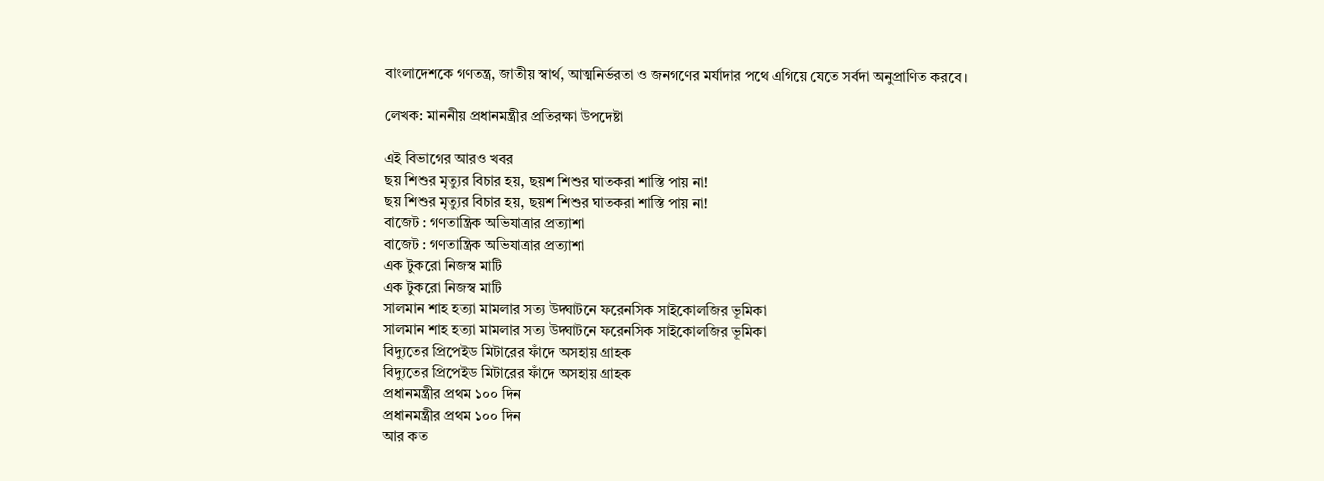বাংলাদেশকে গণতন্ত্র, জাতীয় স্বার্থ, আত্মনির্ভরতা ও জনগণের মর্যাদার পথে এগিয়ে যেতে সর্বদা অনুপ্রাণিত করবে।

লেখক: মাননীয় প্রধানমন্ত্রীর প্রতিরক্ষা উপদেষ্টা

এই বিভাগের আরও খবর
ছয় শিশুর মৃত্যুর বিচার হয়, ছয়শ শিশুর ঘাতকরা শাস্তি পায় না!
ছয় শিশুর মৃত্যুর বিচার হয়, ছয়শ শিশুর ঘাতকরা শাস্তি পায় না!
বাজেট : গণতান্ত্রিক অভিযাত্রার প্রত্যাশা
বাজেট : গণতান্ত্রিক অভিযাত্রার প্রত্যাশা
এক টুকরো নিজস্ব মাটি
এক টুকরো নিজস্ব মাটি
সালমান শাহ হত্যা মামলার সত্য উদ্ঘাটনে ফরেনসিক সাইকোলজির ভূমিকা
সালমান শাহ হত্যা মামলার সত্য উদ্ঘাটনে ফরেনসিক সাইকোলজির ভূমিকা
বিদ্যুতের প্রিপেইড মিটারের ফাঁদে অসহায় গ্রাহক
বিদ্যুতের প্রিপেইড মিটারের ফাঁদে অসহায় গ্রাহক
প্রধানমন্ত্রীর প্রথম ১০০ দিন
প্রধানমন্ত্রীর প্রথম ১০০ দিন
আর কত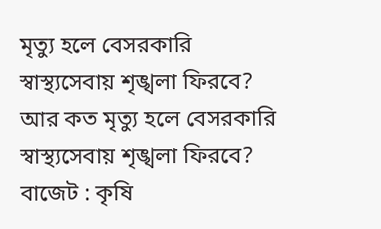মৃত্যু হলে বেসরকারি স্বাস্থ্যসেবায় শৃঙ্খলা ফিরবে?
আর কত মৃত্যু হলে বেসরকারি স্বাস্থ্যসেবায় শৃঙ্খলা ফিরবে?
বাজেট : কৃষি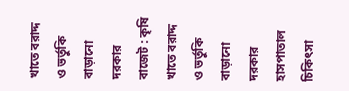খাতে বরাদ্দ ও ভর্তুকি বাড়ানো দরকার
বাজেট : কৃষি খাতে বরাদ্দ ও ভর্তুকি বাড়ানো দরকার
হাসপাতাল চিকিৎসা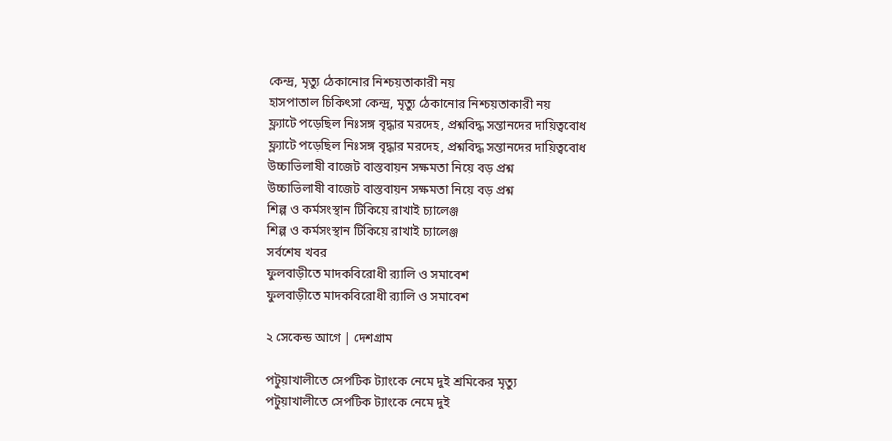কেন্দ্র, মৃত্যু ঠেকানোর নিশ্চয়তাকারী নয়
হাসপাতাল চিকিৎসা কেন্দ্র, মৃত্যু ঠেকানোর নিশ্চয়তাকারী নয়
ফ্ল্যাটে পড়েছিল নিঃসঙ্গ বৃদ্ধার মরদেহ, প্রশ্নবিদ্ধ সন্তানদের দায়িত্ববোধ
ফ্ল্যাটে পড়েছিল নিঃসঙ্গ বৃদ্ধার মরদেহ, প্রশ্নবিদ্ধ সন্তানদের দায়িত্ববোধ
উচ্চাভিলাষী বাজেট বাস্তবায়ন সক্ষমতা নিয়ে বড় প্রশ্ন
উচ্চাভিলাষী বাজেট বাস্তবায়ন সক্ষমতা নিয়ে বড় প্রশ্ন
শিল্প ও কর্মসংস্থান টিকিয়ে রাখাই চ্যালেঞ্জ
শিল্প ও কর্মসংস্থান টিকিয়ে রাখাই চ্যালেঞ্জ
সর্বশেষ খবর
ফুলবাড়ীতে মাদকবিরোধী র‌্যালি ও সমাবেশ
ফুলবাড়ীতে মাদকবিরোধী র‌্যালি ও সমাবেশ

২ সেকেন্ড আগে | দেশগ্রাম

পটুয়াখালীতে সেপটিক ট্যাংকে নেমে দুই শ্রমিকের মৃত্যু
পটুয়াখালীতে সেপটিক ট্যাংকে নেমে দুই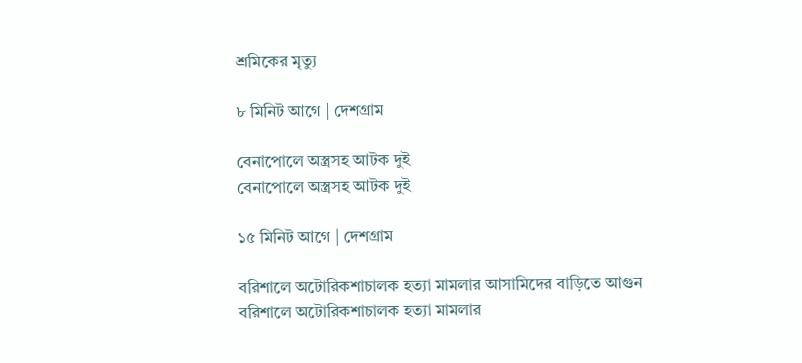শ্রমিকের মৃত্যু

৮ মিনিট আগে | দেশগ্রাম

বেনাপোলে অস্ত্রসহ আটক দুই
বেনাপোলে অস্ত্রসহ আটক দুই

১৫ মিনিট আগে | দেশগ্রাম

বরিশালে অটোরিকশাচালক হত্যা মামলার আসামিদের বাড়িতে আগুন
বরিশালে অটোরিকশাচালক হত্যা মামলার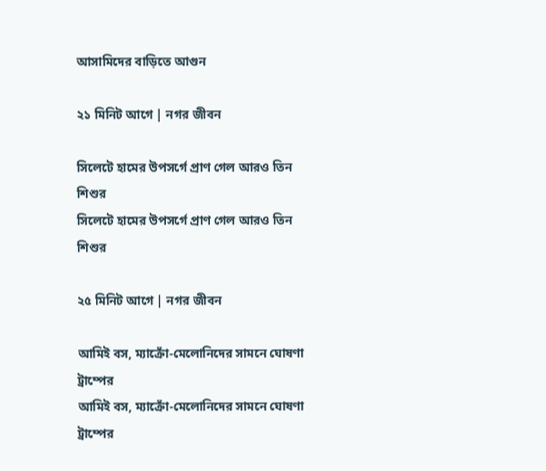আসামিদের বাড়িতে আগুন

২১ মিনিট আগে | নগর জীবন

সিলেটে হামের উপসর্গে প্রাণ গেল আরও তিন শিশুর
সিলেটে হামের উপসর্গে প্রাণ গেল আরও তিন শিশুর

২৫ মিনিট আগে | নগর জীবন

আমিই বস, ম্যাক্রোঁ-মেলোনিদের সামনে ঘোষণা ট্রাম্পের
আমিই বস, ম্যাক্রোঁ-মেলোনিদের সামনে ঘোষণা ট্রাম্পের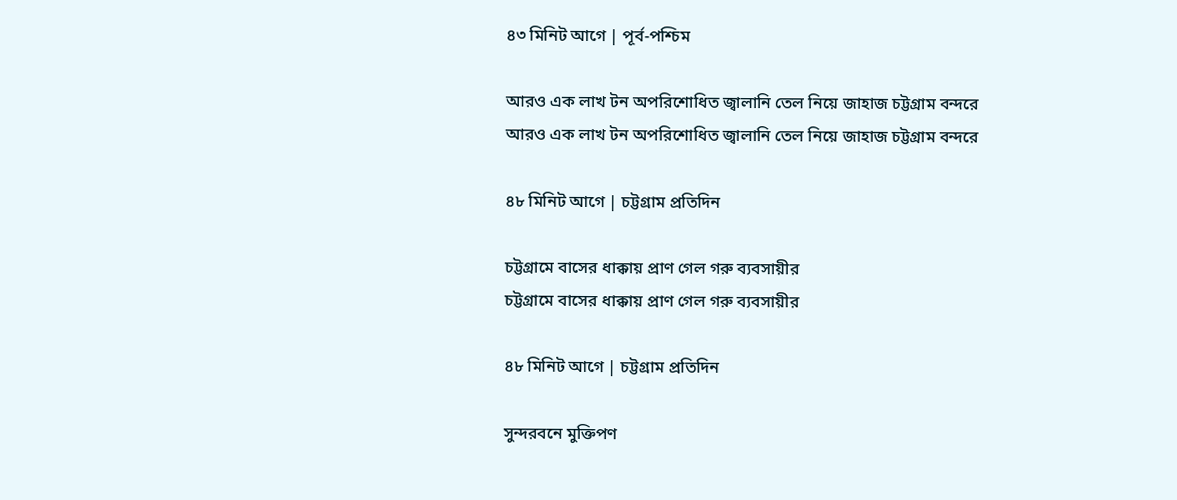৪৩ মিনিট আগে | পূর্ব-পশ্চিম

আরও এক লাখ টন অপরিশোধিত জ্বালানি তেল নিয়ে জাহাজ চট্টগ্রাম বন্দরে
আরও এক লাখ টন অপরিশোধিত জ্বালানি তেল নিয়ে জাহাজ চট্টগ্রাম বন্দরে

৪৮ মিনিট আগে | চট্টগ্রাম প্রতিদিন

চট্টগ্রামে বাসের ধাক্কায় প্রাণ গেল গরু ব্যবসায়ীর
চট্টগ্রামে বাসের ধাক্কায় প্রাণ গেল গরু ব্যবসায়ীর

৪৮ মিনিট আগে | চট্টগ্রাম প্রতিদিন

সুন্দরবনে মুক্তিপণ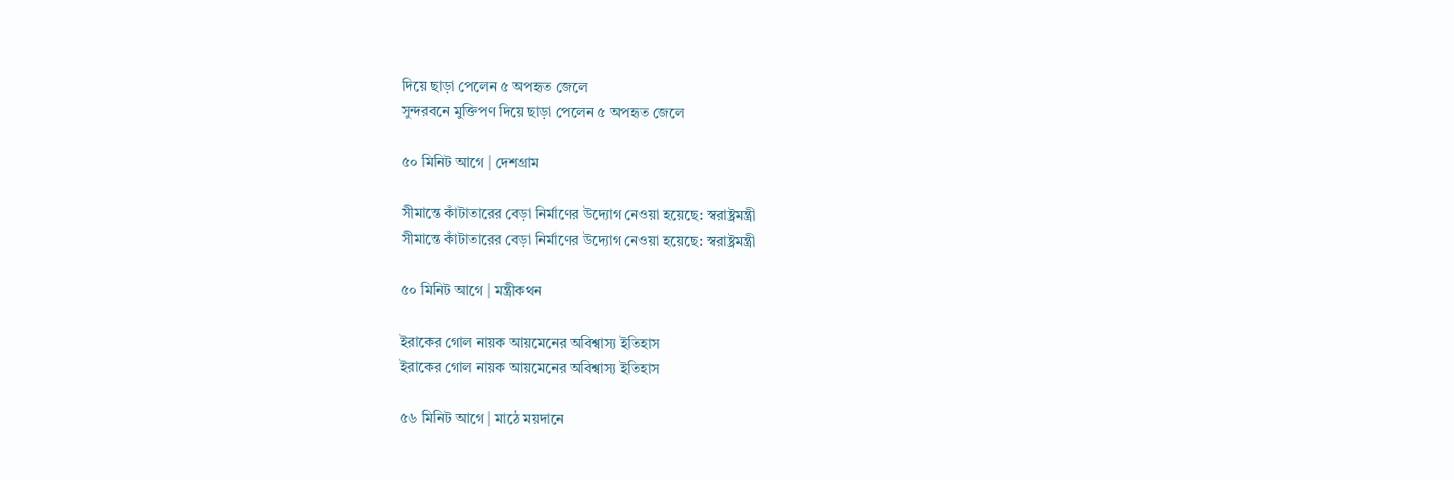দিয়ে ছাড়া পেলেন ৫ অপহৃত জেলে
সুন্দরবনে মুক্তিপণ দিয়ে ছাড়া পেলেন ৫ অপহৃত জেলে

৫০ মিনিট আগে | দেশগ্রাম

সীমান্তে কাঁটাতারের বেড়া নির্মাণের উদ্যোগ নেওয়া হয়েছে: স্বরাষ্ট্রমন্ত্রী
সীমান্তে কাঁটাতারের বেড়া নির্মাণের উদ্যোগ নেওয়া হয়েছে: স্বরাষ্ট্রমন্ত্রী

৫০ মিনিট আগে | মন্ত্রীকথন

ইরাকের গোল নায়ক আয়মেনের অবিশ্বাস্য ইতিহাস
ইরাকের গোল নায়ক আয়মেনের অবিশ্বাস্য ইতিহাস

৫৬ মিনিট আগে | মাঠে ময়দানে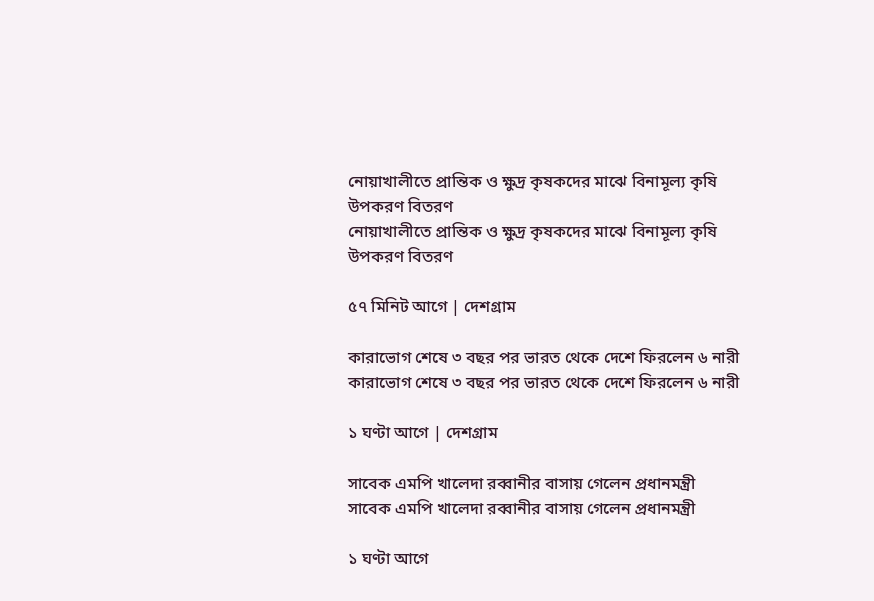নোয়াখালীতে প্রান্তিক ও ক্ষুদ্র কৃষকদের মাঝে বিনামূল্য কৃষি উপকরণ বিতরণ
নোয়াখালীতে প্রান্তিক ও ক্ষুদ্র কৃষকদের মাঝে বিনামূল্য কৃষি উপকরণ বিতরণ

৫৭ মিনিট আগে | দেশগ্রাম

কারাভোগ শেষে ৩ বছর পর ভারত থেকে দেশে ফিরলেন ৬ নারী
কারাভোগ শেষে ৩ বছর পর ভারত থেকে দেশে ফিরলেন ৬ নারী

১ ঘণ্টা আগে | দেশগ্রাম

সাবেক এমপি খালেদা রব্বানীর বাসায় গেলেন প্রধানমন্ত্রী
সাবেক এমপি খালেদা রব্বানীর বাসায় গেলেন প্রধানমন্ত্রী

১ ঘণ্টা আগে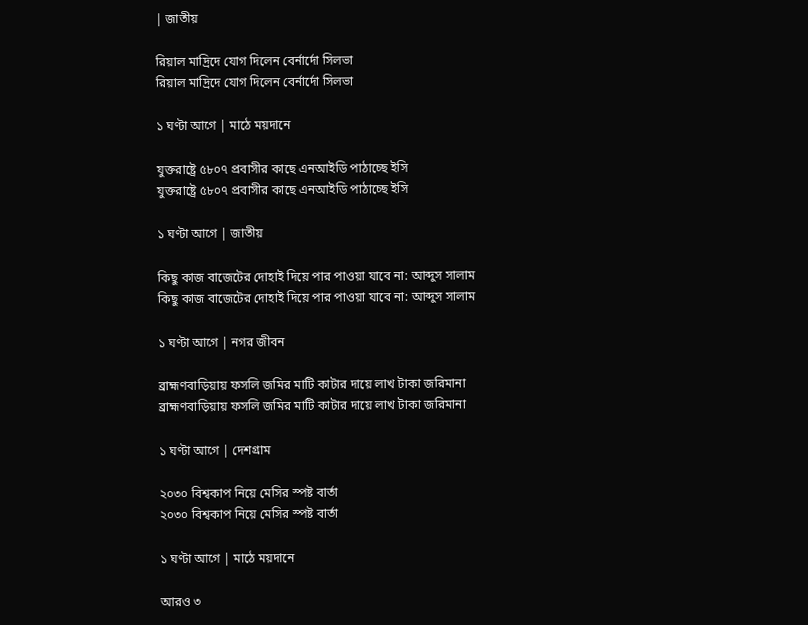| জাতীয়

রিয়াল মাদ্রিদে যোগ দিলেন বের্নার্দো সিলভা
রিয়াল মাদ্রিদে যোগ দিলেন বের্নার্দো সিলভা

১ ঘণ্টা আগে | মাঠে ময়দানে

যুক্তরাষ্ট্রে ৫৮০৭ প্রবাসীর কাছে এনআইডি পাঠাচ্ছে ইসি
যুক্তরাষ্ট্রে ৫৮০৭ প্রবাসীর কাছে এনআইডি পাঠাচ্ছে ইসি

১ ঘণ্টা আগে | জাতীয়

কিছু কাজ বাজেটের দোহাই দিয়ে পার পাওয়া যাবে না: আব্দুস সালাম
কিছু কাজ বাজেটের দোহাই দিয়ে পার পাওয়া যাবে না: আব্দুস সালাম

১ ঘণ্টা আগে | নগর জীবন

ব্রাহ্মণবাড়িয়ায় ফসলি জমির মাটি কাটার দায়ে লাখ টাকা জরিমানা
ব্রাহ্মণবাড়িয়ায় ফসলি জমির মাটি কাটার দায়ে লাখ টাকা জরিমানা

১ ঘণ্টা আগে | দেশগ্রাম

২০৩০ বিশ্বকাপ নিয়ে মেসির স্পষ্ট বার্তা
২০৩০ বিশ্বকাপ নিয়ে মেসির স্পষ্ট বার্তা

১ ঘণ্টা আগে | মাঠে ময়দানে

আরও ৩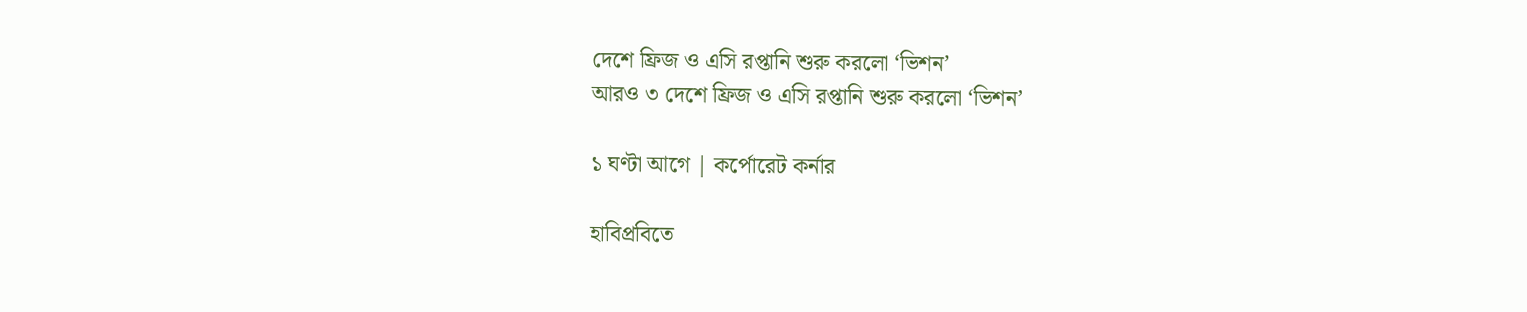দেশে ফ্রিজ ও এসি রপ্তানি শুরু করলো ‘ভিশন’
আরও ৩ দেশে ফ্রিজ ও এসি রপ্তানি শুরু করলো ‘ভিশন’

১ ঘণ্টা আগে | কর্পোরেট কর্নার

হাবিপ্রবিতে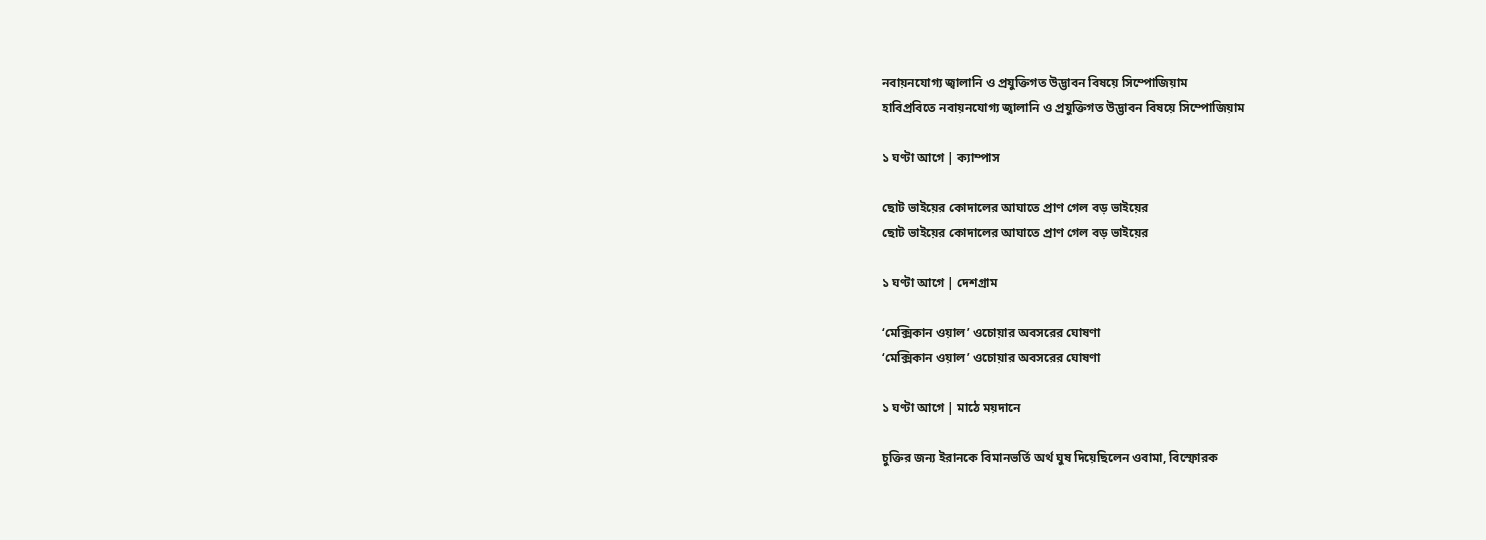নবায়নযোগ্য জ্বালানি ও প্রযুক্তিগত উদ্ভাবন বিষয়ে সিম্পোজিয়াম
হাবিপ্রবিতে নবায়নযোগ্য জ্বালানি ও প্রযুক্তিগত উদ্ভাবন বিষয়ে সিম্পোজিয়াম

১ ঘণ্টা আগে | ক্যাম্পাস

ছোট ভাইয়ের কোদালের আঘাতে প্রাণ গেল বড় ভাইয়ের
ছোট ভাইয়ের কোদালের আঘাতে প্রাণ গেল বড় ভাইয়ের

১ ঘণ্টা আগে | দেশগ্রাম

‘মেক্সিকান ওয়াল’ ওচোয়ার অবসরের ঘোষণা
‘মেক্সিকান ওয়াল’ ওচোয়ার অবসরের ঘোষণা

১ ঘণ্টা আগে | মাঠে ময়দানে

চুক্তির জন্য ইরানকে বিমানভর্তি অর্থ ঘুষ দিয়েছিলেন ওবামা, বিস্ফোরক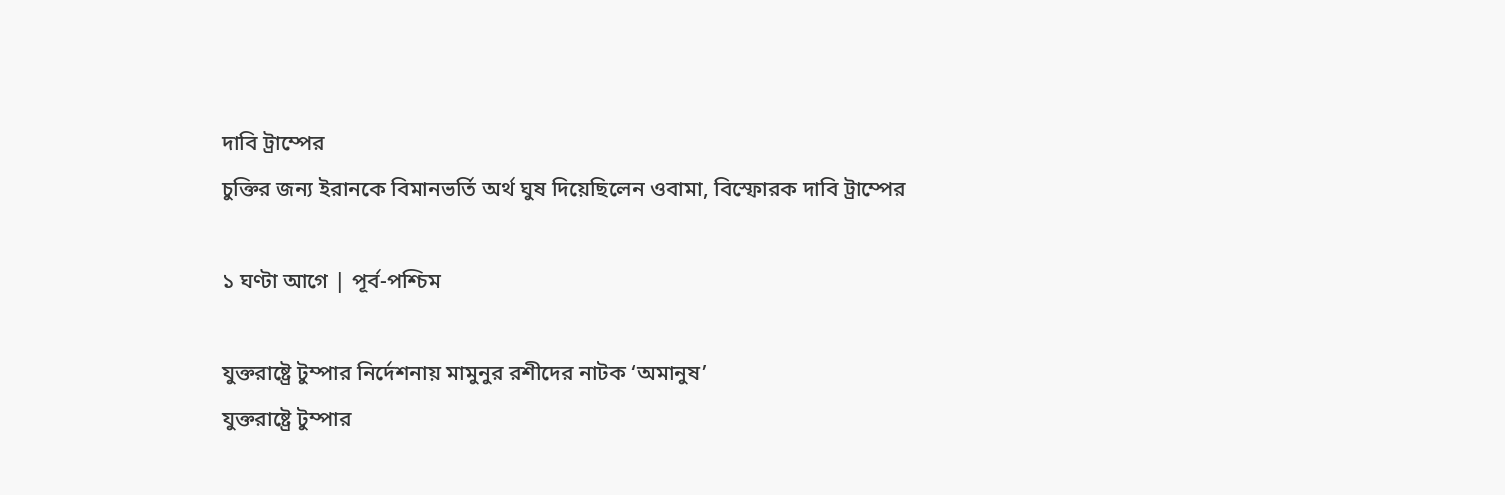দাবি ট্রাম্পের
চুক্তির জন্য ইরানকে বিমানভর্তি অর্থ ঘুষ দিয়েছিলেন ওবামা, বিস্ফোরক দাবি ট্রাম্পের

১ ঘণ্টা আগে | পূর্ব-পশ্চিম

যুক্তরাষ্ট্রে টুম্পার নির্দেশনায় মামুনুর রশীদের নাটক ‘অমানুষ’
যুক্তরাষ্ট্রে টুম্পার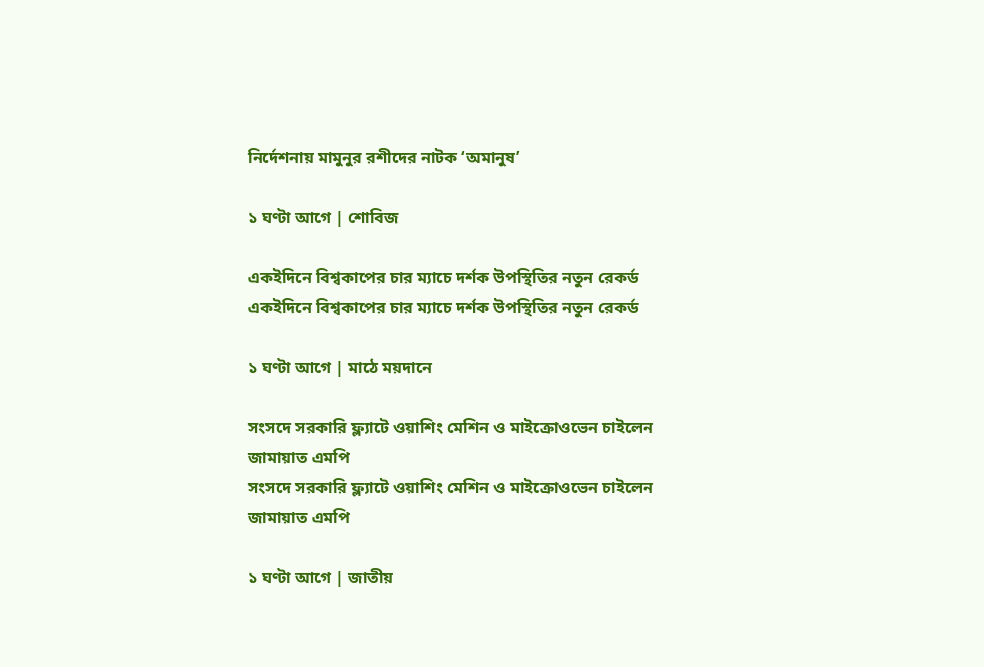নির্দেশনায় মামুনুর রশীদের নাটক ‘অমানুষ’

১ ঘণ্টা আগে | শোবিজ

একইদিনে বিশ্বকাপের চার ম্যাচে দর্শক উপস্থিতির নতুন রেকর্ড
একইদিনে বিশ্বকাপের চার ম্যাচে দর্শক উপস্থিতির নতুন রেকর্ড

১ ঘণ্টা আগে | মাঠে ময়দানে

সংসদে সরকারি ফ্ল্যাটে ওয়াশিং মেশিন ও মাইক্রোওভেন চাইলেন জামায়াত এমপি
সংসদে সরকারি ফ্ল্যাটে ওয়াশিং মেশিন ও মাইক্রোওভেন চাইলেন জামায়াত এমপি

১ ঘণ্টা আগে | জাতীয়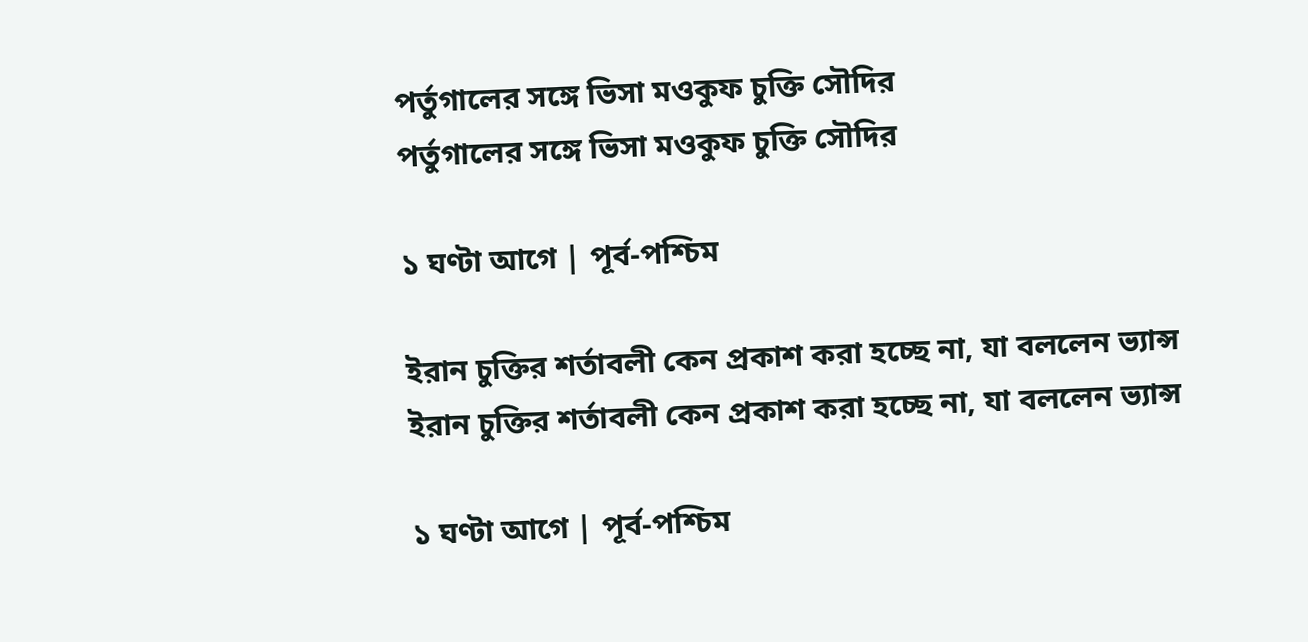পর্তুগালের সঙ্গে ভিসা মওকুফ চুক্তি সৌদির
পর্তুগালের সঙ্গে ভিসা মওকুফ চুক্তি সৌদির

১ ঘণ্টা আগে | পূর্ব-পশ্চিম

ইরান চুক্তির শর্তাবলী কেন প্রকাশ করা হচ্ছে না, যা বললেন ভ্যান্স
ইরান চুক্তির শর্তাবলী কেন প্রকাশ করা হচ্ছে না, যা বললেন ভ্যান্স

১ ঘণ্টা আগে | পূর্ব-পশ্চিম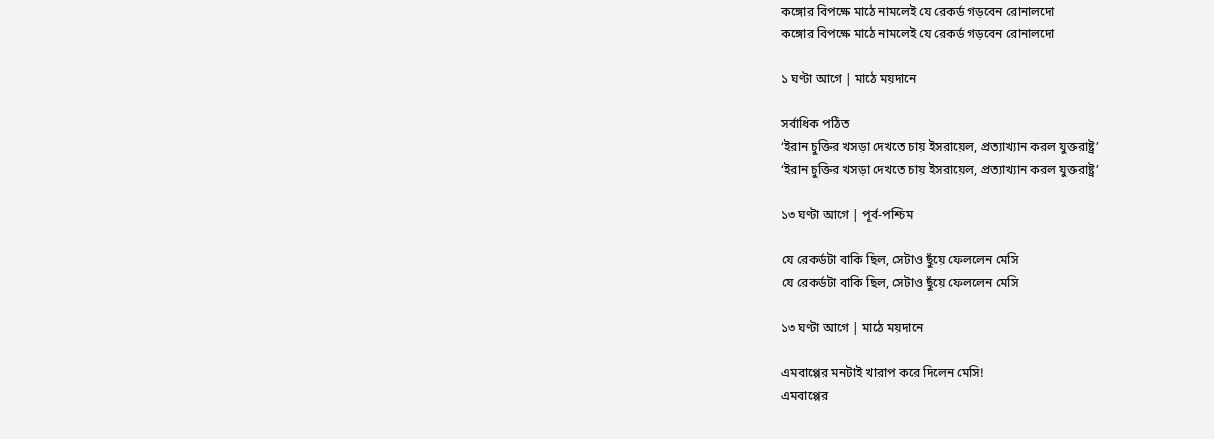কঙ্গোর বিপক্ষে মাঠে নামলেই যে রেকর্ড গড়বেন রোনালদো
কঙ্গোর বিপক্ষে মাঠে নামলেই যে রেকর্ড গড়বেন রোনালদো

১ ঘণ্টা আগে | মাঠে ময়দানে

সর্বাধিক পঠিত
‘ইরান চুক্তির খসড়া দেখতে চায় ইসরায়েল, প্রত্যাখ্যান করল যুক্তরাষ্ট্র’
‘ইরান চুক্তির খসড়া দেখতে চায় ইসরায়েল, প্রত্যাখ্যান করল যুক্তরাষ্ট্র’

১৩ ঘণ্টা আগে | পূর্ব-পশ্চিম

যে রেকর্ডটা বাকি ছিল, সেটাও ছুঁয়ে ফেললেন মেসি
যে রেকর্ডটা বাকি ছিল, সেটাও ছুঁয়ে ফেললেন মেসি

১৩ ঘণ্টা আগে | মাঠে ময়দানে

এমবাপ্পের মনটাই খারাপ করে দিলেন মেসি!
এমবাপ্পের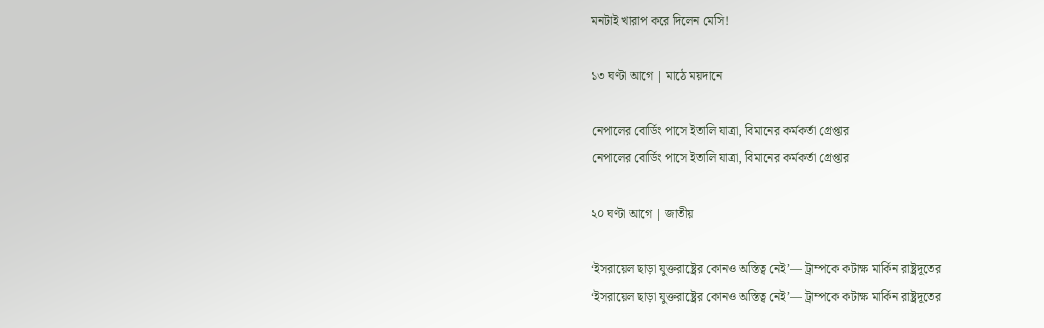মনটাই খারাপ করে দিলেন মেসি!

১৩ ঘণ্টা আগে | মাঠে ময়দানে

নেপালের বোর্ডিং পাসে ইতালি যাত্রা, বিমানের কর্মকর্তা গ্রেপ্তার
নেপালের বোর্ডিং পাসে ইতালি যাত্রা, বিমানের কর্মকর্তা গ্রেপ্তার

২০ ঘণ্টা আগে | জাতীয়

‘ইসরায়েল ছাড়া যুক্তরাষ্ট্রের কোনও অস্তিত্ব নেই’— ট্রাম্পকে কটাক্ষ মার্কিন রাষ্ট্রদূতের
‘ইসরায়েল ছাড়া যুক্তরাষ্ট্রের কোনও অস্তিত্ব নেই’— ট্রাম্পকে কটাক্ষ মার্কিন রাষ্ট্রদূতের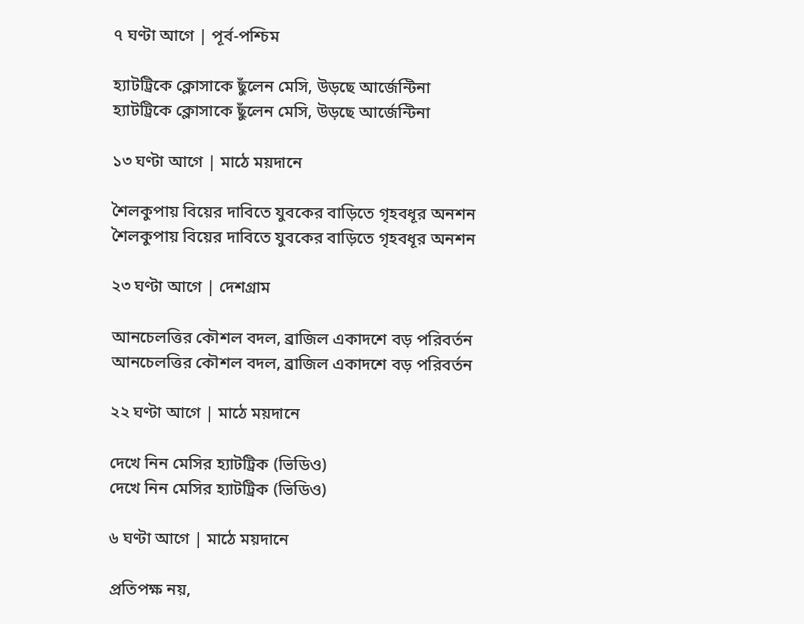৭ ঘণ্টা আগে | পূর্ব-পশ্চিম

হ্যাটট্রিকে ক্লোসাকে ছুঁলেন মেসি, উড়ছে আর্জেন্টিনা
হ্যাটট্রিকে ক্লোসাকে ছুঁলেন মেসি, উড়ছে আর্জেন্টিনা

১৩ ঘণ্টা আগে | মাঠে ময়দানে

শৈলকুপায় বিয়ের দাবিতে যুবকের বাড়িতে গৃহবধূর অনশন
শৈলকুপায় বিয়ের দাবিতে যুবকের বাড়িতে গৃহবধূর অনশন

২৩ ঘণ্টা আগে | দেশগ্রাম

আনচেলত্তির কৌশল বদল, ব্রাজিল একাদশে বড় পরিবর্তন
আনচেলত্তির কৌশল বদল, ব্রাজিল একাদশে বড় পরিবর্তন

২২ ঘণ্টা আগে | মাঠে ময়দানে

দেখে নিন মেসির হ্যাটট্রিক (ভিডিও)
দেখে নিন মেসির হ্যাটট্রিক (ভিডিও)

৬ ঘণ্টা আগে | মাঠে ময়দানে

প্রতিপক্ষ নয়,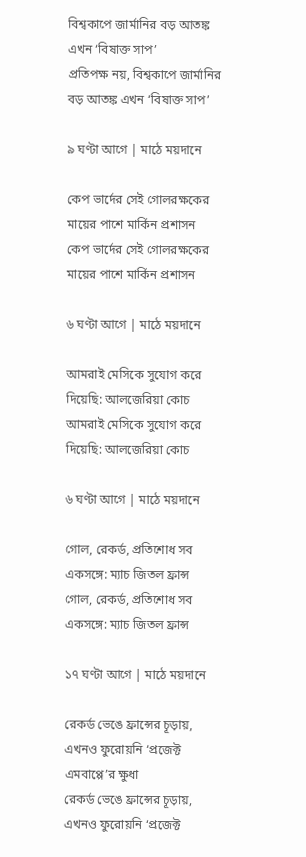বিশ্বকাপে জার্মানির বড় আতঙ্ক এখন ‘বিষাক্ত সাপ’
প্রতিপক্ষ নয়, বিশ্বকাপে জার্মানির বড় আতঙ্ক এখন ‘বিষাক্ত সাপ’

৯ ঘণ্টা আগে | মাঠে ময়দানে

কেপ ভার্দের সেই গোলরক্ষকের মায়ের পাশে মার্কিন প্রশাসন
কেপ ভার্দের সেই গোলরক্ষকের মায়ের পাশে মার্কিন প্রশাসন

৬ ঘণ্টা আগে | মাঠে ময়দানে

আমরাই মেসিকে সুযোগ করে দিয়েছি: আলজেরিয়া কোচ
আমরাই মেসিকে সুযোগ করে দিয়েছি: আলজেরিয়া কোচ

৬ ঘণ্টা আগে | মাঠে ময়দানে

গোল, রেকর্ড, প্রতিশোধ সব একসঙ্গে: ম্যাচ জিতল ফ্রান্স
গোল, রেকর্ড, প্রতিশোধ সব একসঙ্গে: ম্যাচ জিতল ফ্রান্স

১৭ ঘণ্টা আগে | মাঠে ময়দানে

রেকর্ড ভেঙে ফ্রান্সের চূড়ায়, এখনও ফুরোয়নি ‘প্রজেক্ট এমবাপ্পে’র ক্ষুধা
রেকর্ড ভেঙে ফ্রান্সের চূড়ায়, এখনও ফুরোয়নি ‘প্রজেক্ট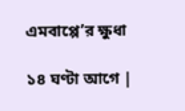এমবাপ্পে’র ক্ষুধা

১৪ ঘণ্টা আগে |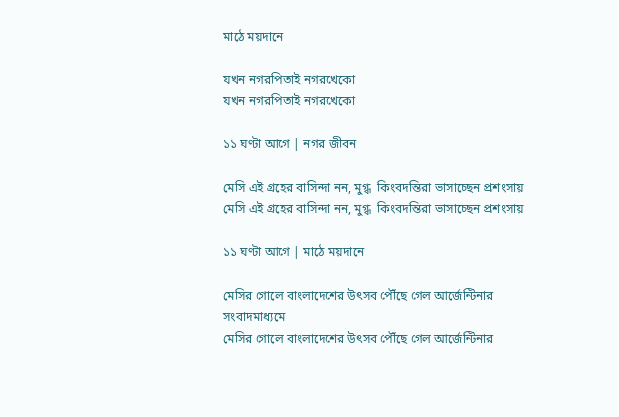মাঠে ময়দানে

যখন নগরপিতাই নগরখেকো
যখন নগরপিতাই নগরখেকো

১১ ঘণ্টা আগে | নগর জীবন

মেসি এই গ্রহের বাসিন্দা নন, মুগ্ধ  কিংবদন্তিরা ভাসাচ্ছেন প্রশংসায়
মেসি এই গ্রহের বাসিন্দা নন, মুগ্ধ  কিংবদন্তিরা ভাসাচ্ছেন প্রশংসায়

১১ ঘণ্টা আগে | মাঠে ময়দানে

মেসির গোলে বাংলাদেশের উৎসব পৌঁছে গেল আর্জেন্টিনার সংবাদমাধ্যমে
মেসির গোলে বাংলাদেশের উৎসব পৌঁছে গেল আর্জেন্টিনার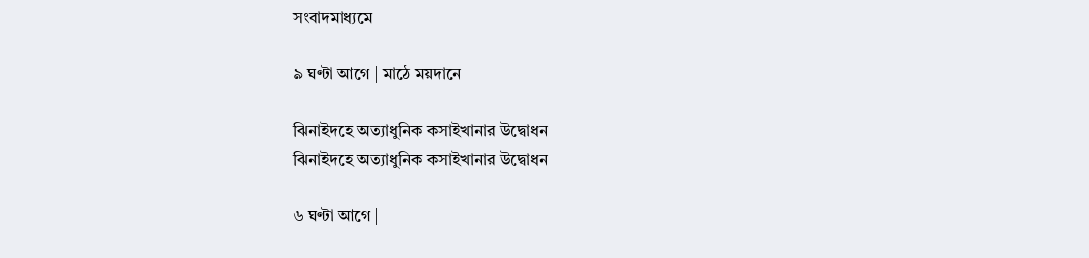সংবাদমাধ্যমে

৯ ঘণ্টা আগে | মাঠে ময়দানে

ঝিনাইদহে অত্যাধুনিক কসাইখানার উদ্বোধন
ঝিনাইদহে অত্যাধুনিক কসাইখানার উদ্বোধন

৬ ঘণ্টা আগে |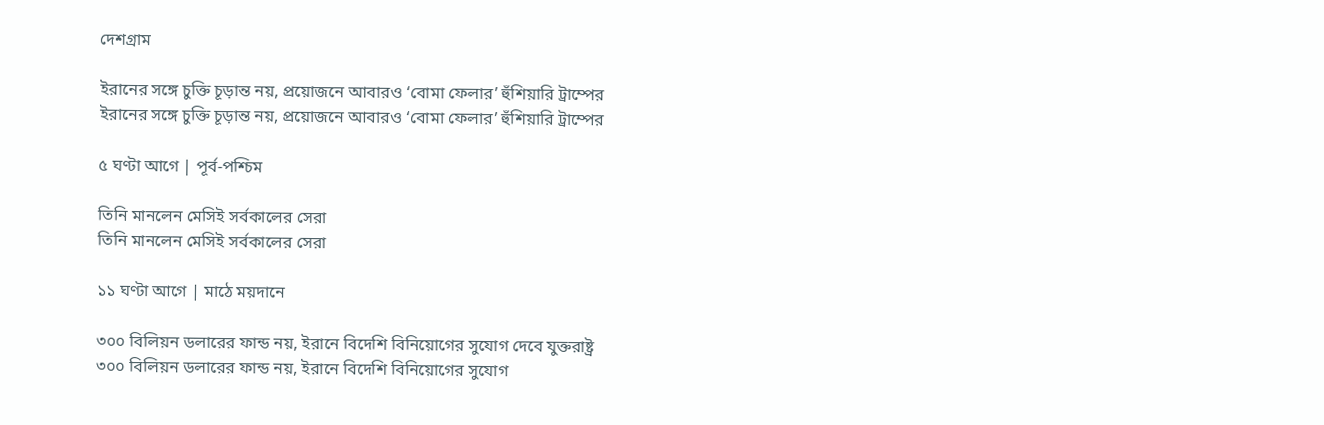দেশগ্রাম

ইরানের সঙ্গে চুক্তি চূড়ান্ত নয়, প্রয়োজনে আবারও ‘বোমা ফেলার’ হুঁশিয়ারি ট্রাম্পের
ইরানের সঙ্গে চুক্তি চূড়ান্ত নয়, প্রয়োজনে আবারও ‘বোমা ফেলার’ হুঁশিয়ারি ট্রাম্পের

৫ ঘণ্টা আগে | পূর্ব-পশ্চিম

তিনি মানলেন মেসিই সর্বকালের সেরা
তিনি মানলেন মেসিই সর্বকালের সেরা

১১ ঘণ্টা আগে | মাঠে ময়দানে

৩০০ বিলিয়ন ডলারের ফান্ড নয়, ইরানে বিদেশি বিনিয়োগের সুযোগ দেবে যুক্তরাষ্ট্র
৩০০ বিলিয়ন ডলারের ফান্ড নয়, ইরানে বিদেশি বিনিয়োগের সুযোগ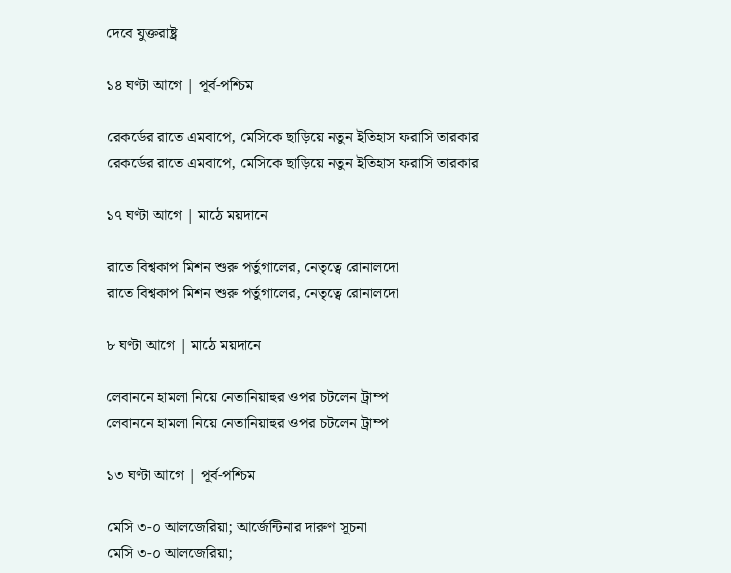দেবে যুক্তরাষ্ট্র

১৪ ঘণ্টা আগে | পূর্ব-পশ্চিম

রেকর্ডের রাতে এমবাপে, মেসিকে ছাড়িয়ে নতুন ইতিহাস ফরাসি তারকার
রেকর্ডের রাতে এমবাপে, মেসিকে ছাড়িয়ে নতুন ইতিহাস ফরাসি তারকার

১৭ ঘণ্টা আগে | মাঠে ময়দানে

রাতে বিশ্বকাপ মিশন শুরু পর্তুগালের, নেতৃত্বে রোনালদো
রাতে বিশ্বকাপ মিশন শুরু পর্তুগালের, নেতৃত্বে রোনালদো

৮ ঘণ্টা আগে | মাঠে ময়দানে

লেবাননে হামলা নিয়ে নেতানিয়াহুর ওপর চটলেন ট্রাম্প
লেবাননে হামলা নিয়ে নেতানিয়াহুর ওপর চটলেন ট্রাম্প

১৩ ঘণ্টা আগে | পূর্ব-পশ্চিম

মেসি ৩-০ আলজেরিয়া; আর্জেন্টিনার দারুণ সূচনা
মেসি ৩-০ আলজেরিয়া;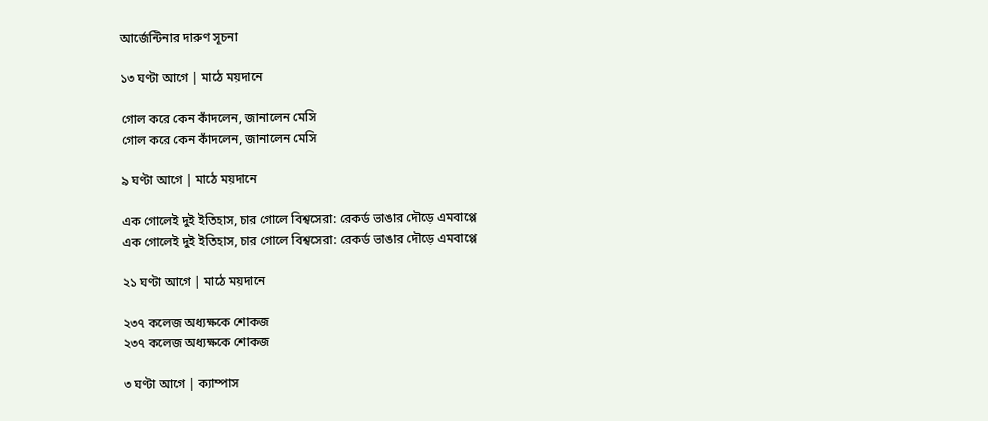আর্জেন্টিনার দারুণ সূচনা

১৩ ঘণ্টা আগে | মাঠে ময়দানে

গোল করে কেন কাঁদলেন, জানালেন মেসি
গোল করে কেন কাঁদলেন, জানালেন মেসি

৯ ঘণ্টা আগে | মাঠে ময়দানে

এক গোলেই দুই ইতিহাস, চার গোলে বিশ্বসেরা: রেকর্ড ভাঙার দৌড়ে এমবাপ্পে
এক গোলেই দুই ইতিহাস, চার গোলে বিশ্বসেরা: রেকর্ড ভাঙার দৌড়ে এমবাপ্পে

২১ ঘণ্টা আগে | মাঠে ময়দানে

২৩৭ কলেজ অধ্যক্ষকে শোকজ
২৩৭ কলেজ অধ্যক্ষকে শোকজ

৩ ঘণ্টা আগে | ক্যাম্পাস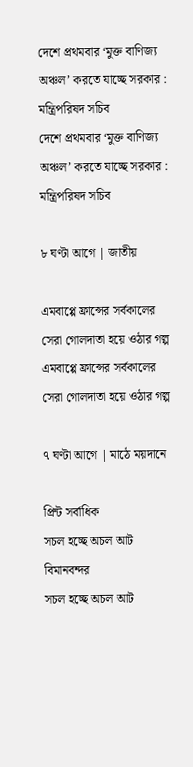দেশে প্রথমবার ‘মুক্ত বাণিজ্য অঞ্চল’ করতে যাচ্ছে সরকার : মন্ত্রিপরিষদ সচিব
দেশে প্রথমবার ‘মুক্ত বাণিজ্য অঞ্চল’ করতে যাচ্ছে সরকার : মন্ত্রিপরিষদ সচিব

৮ ঘণ্টা আগে | জাতীয়

এমবাপ্পে ফ্রান্সের সর্বকালের সেরা গোলদাতা হয়ে ওঠার গল্প
এমবাপ্পে ফ্রান্সের সর্বকালের সেরা গোলদাতা হয়ে ওঠার গল্প

৭ ঘণ্টা আগে | মাঠে ময়দানে

প্রিন্ট সর্বাধিক
সচল হচ্ছে অচল আট বিমানবন্দর
সচল হচ্ছে অচল আট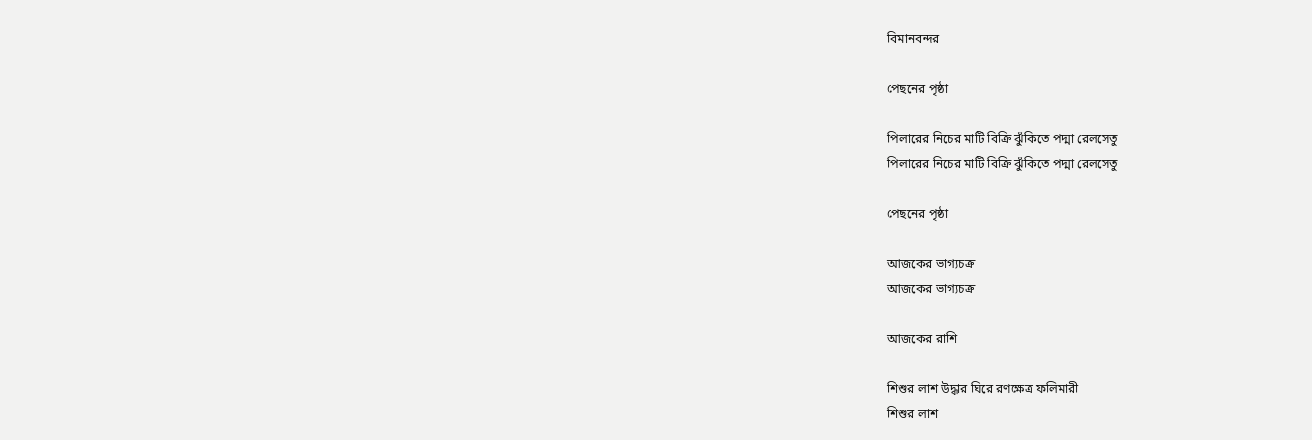বিমানবন্দর

পেছনের পৃষ্ঠা

পিলারের নিচের মাটি বিক্রি ঝুঁকিতে পদ্মা রেলসেতু
পিলারের নিচের মাটি বিক্রি ঝুঁকিতে পদ্মা রেলসেতু

পেছনের পৃষ্ঠা

আজকের ভাগ্যচক্র
আজকের ভাগ্যচক্র

আজকের রাশি

শিশুর লাশ উদ্ধার ঘিরে রণক্ষেত্র ফলিমারী
শিশুর লাশ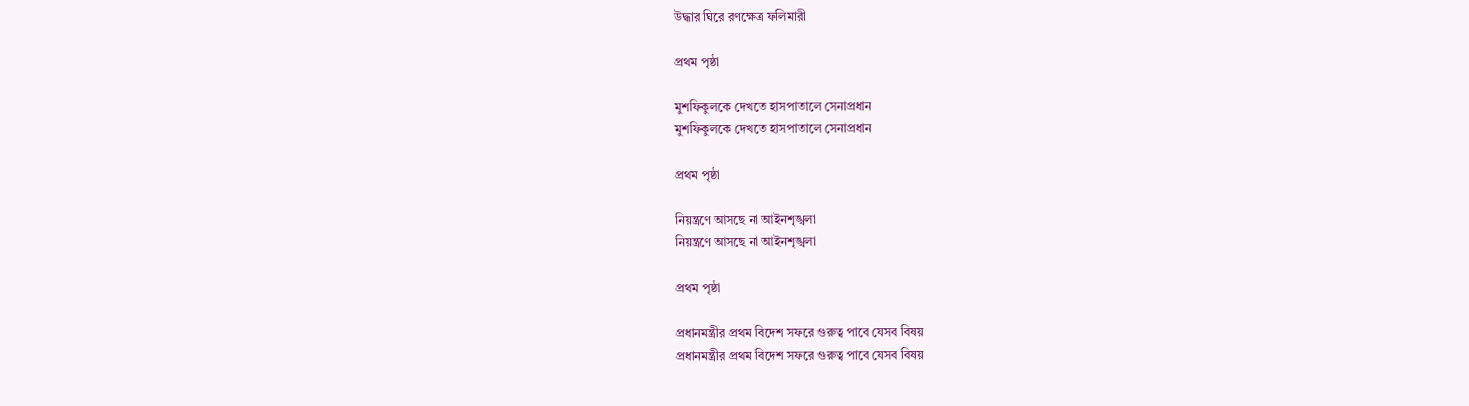উদ্ধার ঘিরে রণক্ষেত্র ফলিমারী

প্রথম পৃষ্ঠা

মুশফিকুলকে দেখতে হাসপাতালে সেনাপ্রধান
মুশফিকুলকে দেখতে হাসপাতালে সেনাপ্রধান

প্রথম পৃষ্ঠা

নিয়ন্ত্রণে আসছে না আইনশৃঙ্খলা
নিয়ন্ত্রণে আসছে না আইনশৃঙ্খলা

প্রথম পৃষ্ঠা

প্রধানমন্ত্রীর প্রথম বিদেশ সফরে গুরুত্ব পাবে যেসব বিষয়
প্রধানমন্ত্রীর প্রথম বিদেশ সফরে গুরুত্ব পাবে যেসব বিষয়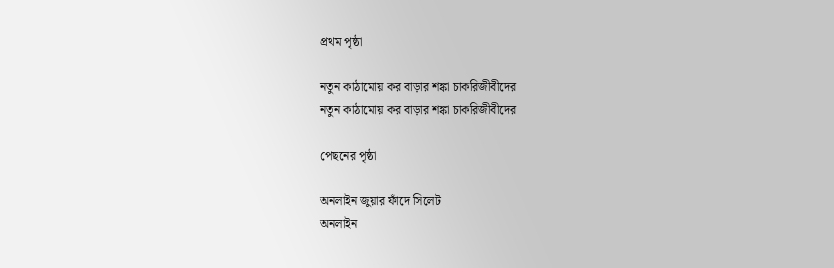প্রথম পৃষ্ঠা

নতুন কাঠামোয় কর বাড়ার শঙ্কা চাকরিজীবীদের
নতুন কাঠামোয় কর বাড়ার শঙ্কা চাকরিজীবীদের

পেছনের পৃষ্ঠা

অনলাইন জুয়ার ফাঁদে সিলেট
অনলাইন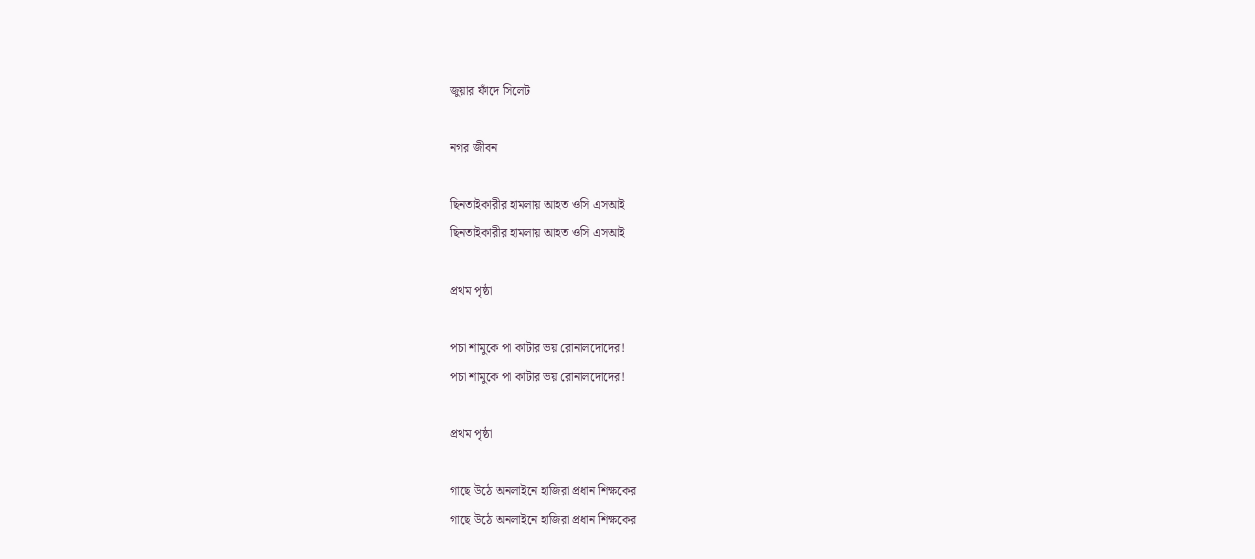জুয়ার ফাঁদে সিলেট

নগর জীবন

ছিনতাইকারীর হামলায় আহত ওসি এসআই
ছিনতাইকারীর হামলায় আহত ওসি এসআই

প্রথম পৃষ্ঠা

পচা শামুকে পা কাটার ভয় রোনালদোদের!
পচা শামুকে পা কাটার ভয় রোনালদোদের!

প্রথম পৃষ্ঠা

গাছে উঠে অনলাইনে হাজিরা প্রধান শিক্ষকের
গাছে উঠে অনলাইনে হাজিরা প্রধান শিক্ষকের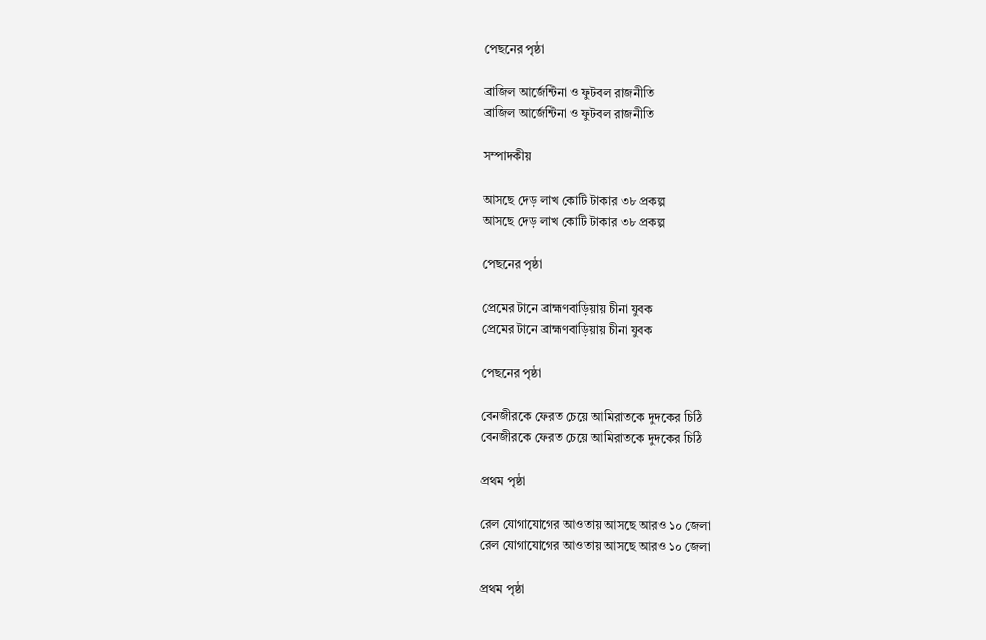পেছনের পৃষ্ঠা

ব্রাজিল আর্জেন্টিনা ও ফুটবল রাজনীতি
ব্রাজিল আর্জেন্টিনা ও ফুটবল রাজনীতি

সম্পাদকীয়

আসছে দেড় লাখ কোটি টাকার ৩৮ প্রকল্প
আসছে দেড় লাখ কোটি টাকার ৩৮ প্রকল্প

পেছনের পৃষ্ঠা

প্রেমের টানে ব্রাহ্মণবাড়িয়ায় চীনা যুবক
প্রেমের টানে ব্রাহ্মণবাড়িয়ায় চীনা যুবক

পেছনের পৃষ্ঠা

বেনজীরকে ফেরত চেয়ে আমিরাতকে দুদকের চিঠি
বেনজীরকে ফেরত চেয়ে আমিরাতকে দুদকের চিঠি

প্রথম পৃষ্ঠা

রেল যোগাযোগের আওতায় আসছে আরও ১০ জেলা
রেল যোগাযোগের আওতায় আসছে আরও ১০ জেলা

প্রথম পৃষ্ঠা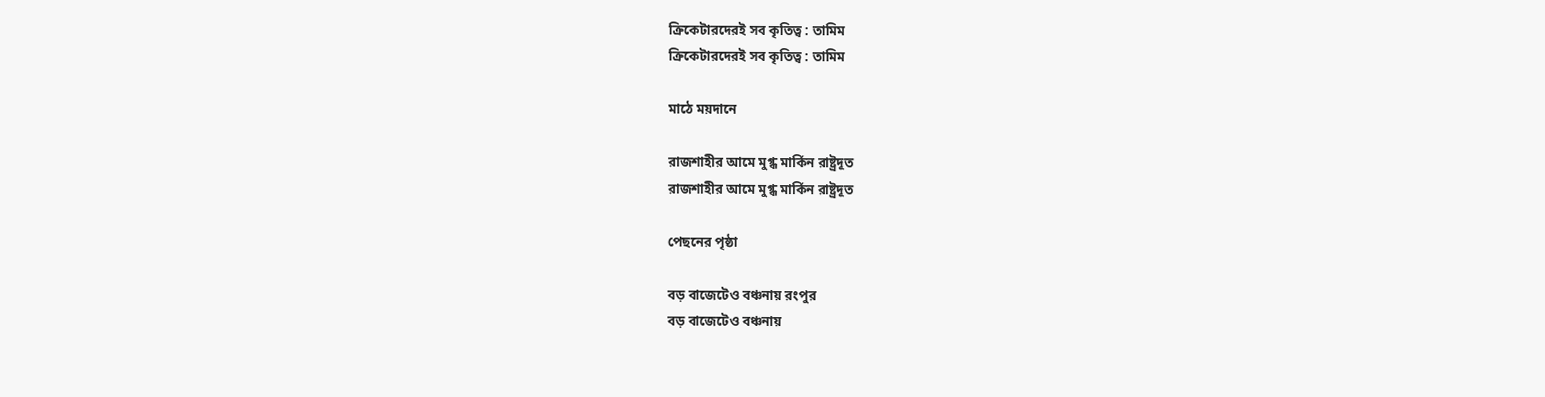ক্রিকেটারদেরই সব কৃতিত্ব : তামিম
ক্রিকেটারদেরই সব কৃতিত্ব : তামিম

মাঠে ময়দানে

রাজশাহীর আমে মুগ্ধ মার্কিন রাষ্ট্রদূত
রাজশাহীর আমে মুগ্ধ মার্কিন রাষ্ট্রদূত

পেছনের পৃষ্ঠা

বড় বাজেটেও বঞ্চনায় রংপুর
বড় বাজেটেও বঞ্চনায়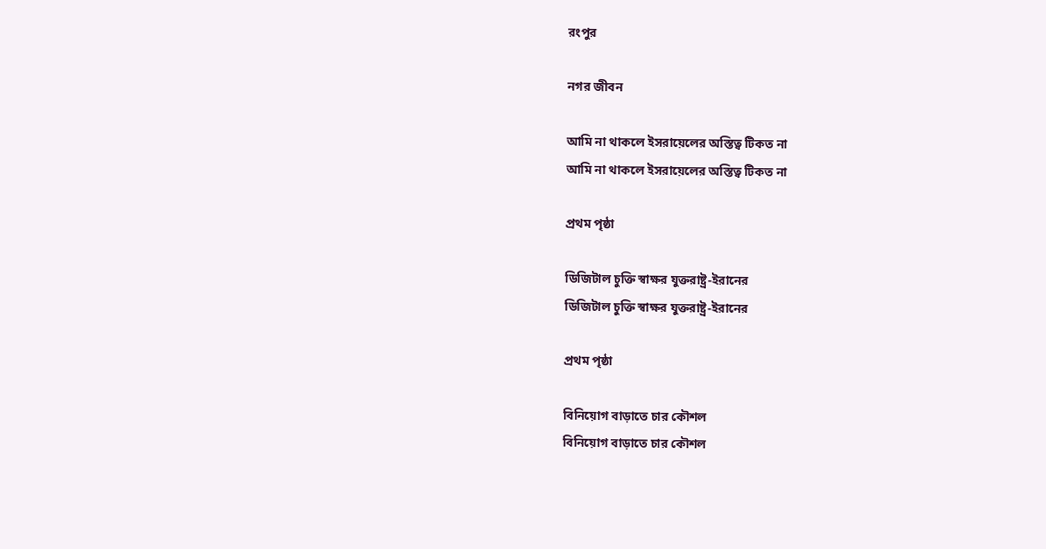রংপুর

নগর জীবন

আমি না থাকলে ইসরায়েলের অস্তিত্ব টিকত না
আমি না থাকলে ইসরায়েলের অস্তিত্ব টিকত না

প্রথম পৃষ্ঠা

ডিজিটাল চুক্তি স্বাক্ষর যুক্তরাষ্ট্র-ইরানের
ডিজিটাল চুক্তি স্বাক্ষর যুক্তরাষ্ট্র-ইরানের

প্রথম পৃষ্ঠা

বিনিয়োগ বাড়াতে চার কৌশল
বিনিয়োগ বাড়াতে চার কৌশল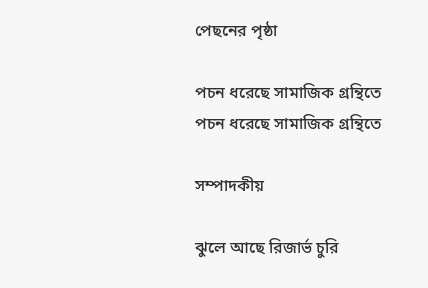পেছনের পৃষ্ঠা

পচন ধরেছে সামাজিক গ্রন্থিতে
পচন ধরেছে সামাজিক গ্রন্থিতে

সম্পাদকীয়

ঝুলে আছে রিজার্ভ চুরি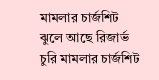মামলার চার্জশিট
ঝুলে আছে রিজার্ভ চুরি মামলার চার্জশিট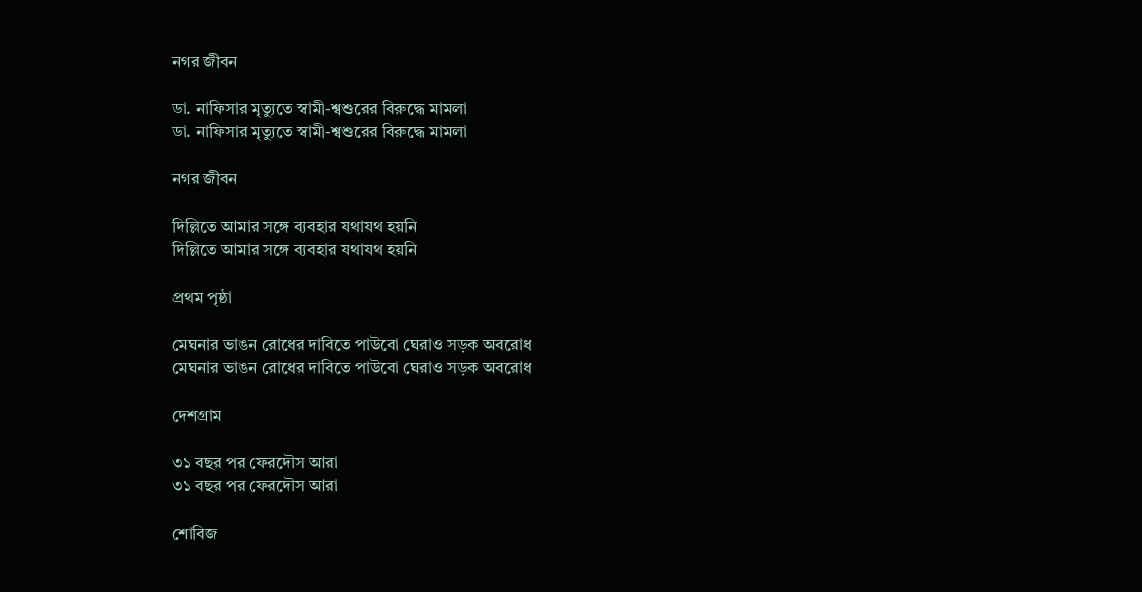নগর জীবন

ডা. নাফিসার মৃত্যুতে স্বামী-শ্বশুরের বিরুদ্ধে মামলা
ডা. নাফিসার মৃত্যুতে স্বামী-শ্বশুরের বিরুদ্ধে মামলা

নগর জীবন

দিল্লিতে আমার সঙ্গে ব্যবহার যথাযথ হয়নি
দিল্লিতে আমার সঙ্গে ব্যবহার যথাযথ হয়নি

প্রথম পৃষ্ঠা

মেঘনার ভাঙন রোধের দাবিতে পাউবো ঘেরাও সড়ক অবরোধ
মেঘনার ভাঙন রোধের দাবিতে পাউবো ঘেরাও সড়ক অবরোধ

দেশগ্রাম

৩১ বছর পর ফেরদৌস আরা
৩১ বছর পর ফেরদৌস আরা

শোবিজ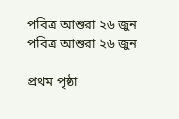পবিত্র আশুরা ২৬ জুন
পবিত্র আশুরা ২৬ জুন

প্রথম পৃষ্ঠা